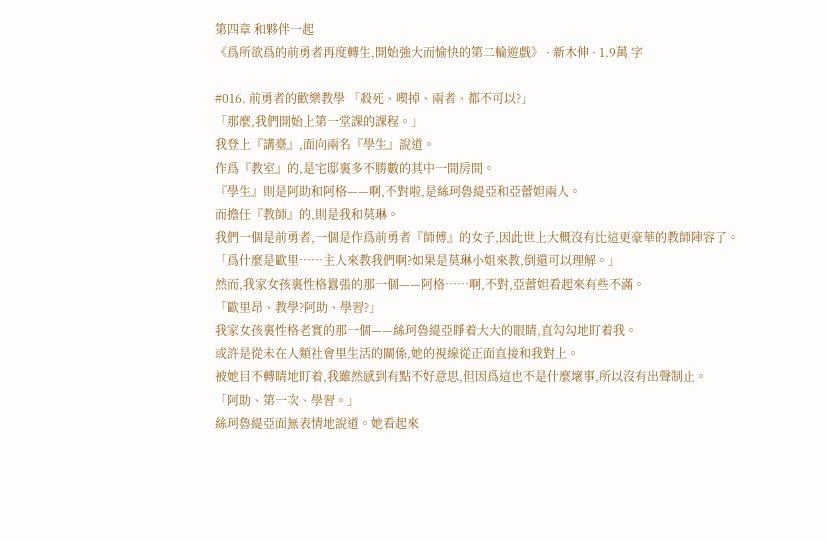第四章 和夥伴一起
《爲所欲爲的前勇者再度轉生,開始強大而愉快的第二輪遊戲》 · 新木伸 · 1.9萬 字

#016. 前勇者的歡樂教學 「殺死、喫掉、兩者、都不可以?」
「那麼,我們開始上第一堂課的課程。」
我登上『講臺』,面向兩名『學生』說道。
作爲『教室』的,是宅邸裏多不勝數的其中一間房間。
『學生』則是阿助和阿格——啊,不對啦,是絲珂魯緹亞和亞蕾妲兩人。
而擔任『教師』的,則是我和莫琳。
我們一個是前勇者,一個是作爲前勇者『師傅』的女子,因此世上大概沒有比這更豪華的教師陣容了。
「爲什麼是歐里……主人來教我們啊?如果是莫琳小姐來教,倒還可以理解。」
然而,我家女孩裏性格囂張的那一個——阿格……啊,不對,亞蕾妲看起來有些不滿。
「歐里昂、教學?阿助、學習?」
我家女孩裏性格老實的那一個——絲珂魯緹亞睜着大大的眼睛,直勾勾地盯着我。
或許是從未在人類社會里生活的關係,她的視線從正面直接和我對上。
被她目不轉睛地盯着,我雖然感到有點不好意思,但因爲這也不是什麼壞事,所以沒有出聲制止。
「阿助、第一次、學習。」
絲珂魯緹亞面無表情地說道。她看起來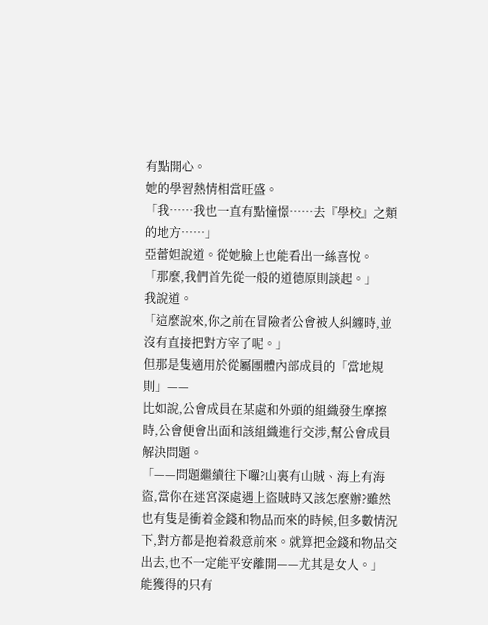有點開心。
她的學習熱情相當旺盛。
「我……我也一直有點憧憬……去『學校』之類的地方……」
亞蕾妲說道。從她臉上也能看出一絲喜悅。
「那麼,我們首先從一般的道德原則談起。」
我說道。
「這麼說來,你之前在冒險者公會被人糾纏時,並沒有直接把對方宰了呢。」
但那是隻適用於從屬團體內部成員的「當地規則」——
比如說,公會成員在某處和外頭的組織發生摩擦時,公會便會出面和該組織進行交涉,幫公會成員解決問題。
「——問題繼續往下囉?山裏有山賊、海上有海盜,當你在迷宮深處遇上盜賊時又該怎麼辦?雖然也有隻是衝着金錢和物品而來的時候,但多數情況下,對方都是抱着殺意前來。就算把金錢和物品交出去,也不一定能平安離開——尤其是女人。」
能獲得的只有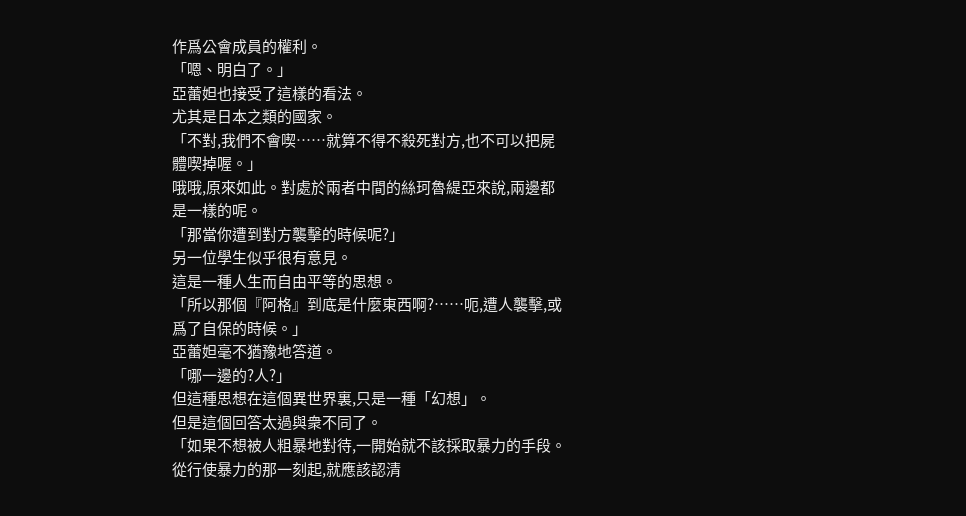作爲公會成員的權利。
「嗯、明白了。」
亞蕾妲也接受了這樣的看法。
尤其是日本之類的國家。
「不對,我們不會喫……就算不得不殺死對方,也不可以把屍體喫掉喔。」
哦哦,原來如此。對處於兩者中間的絲珂魯緹亞來說,兩邊都是一樣的呢。
「那當你遭到對方襲擊的時候呢?」
另一位學生似乎很有意見。
這是一種人生而自由平等的思想。
「所以那個『阿格』到底是什麼東西啊?……呃,遭人襲擊,或爲了自保的時候。」
亞蕾妲毫不猶豫地答道。
「哪一邊的?人?」
但這種思想在這個異世界裏,只是一種「幻想」。
但是這個回答太過與衆不同了。
「如果不想被人粗暴地對待,一開始就不該採取暴力的手段。從行使暴力的那一刻起,就應該認清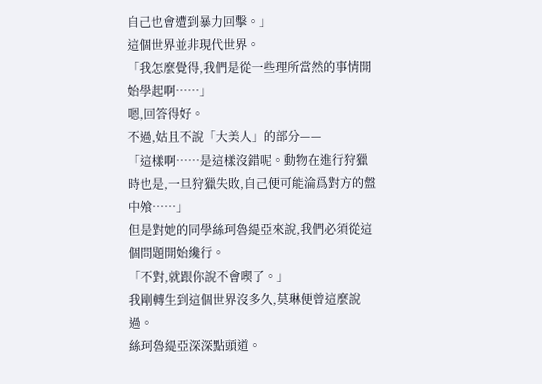自己也會遭到暴力回擊。」
這個世界並非現代世界。
「我怎麼覺得,我們是從一些理所當然的事情開始學起啊……」
嗯,回答得好。
不過,姑且不說「大美人」的部分——
「這樣啊……是這樣沒錯呢。動物在進行狩獵時也是,一旦狩獵失敗,自己便可能淪爲對方的盤中飧……」
但是對她的同學絲珂魯緹亞來說,我們必須從這個問題開始纔行。
「不對,就跟你說不會喫了。」
我剛轉生到這個世界沒多久,莫琳便曾這麼說過。
絲珂魯緹亞深深點頭道。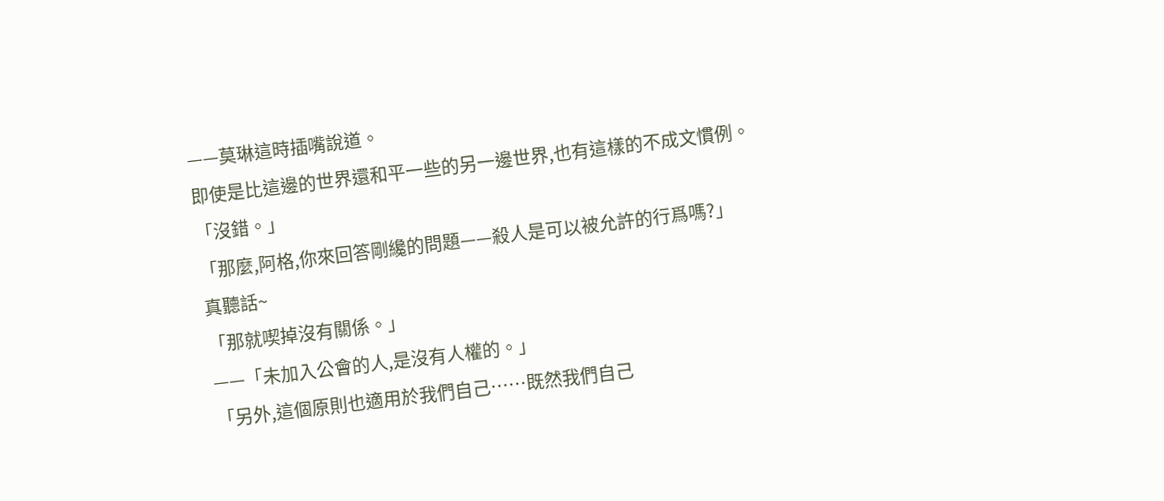——莫琳這時插嘴說道。
即使是比這邊的世界還和平一些的另一邊世界,也有這樣的不成文慣例。
「沒錯。」
「那麼,阿格,你來回答剛纔的問題——殺人是可以被允許的行爲嗎?」
真聽話~
「那就喫掉沒有關係。」
——「未加入公會的人,是沒有人權的。」
「另外,這個原則也適用於我們自己……既然我們自己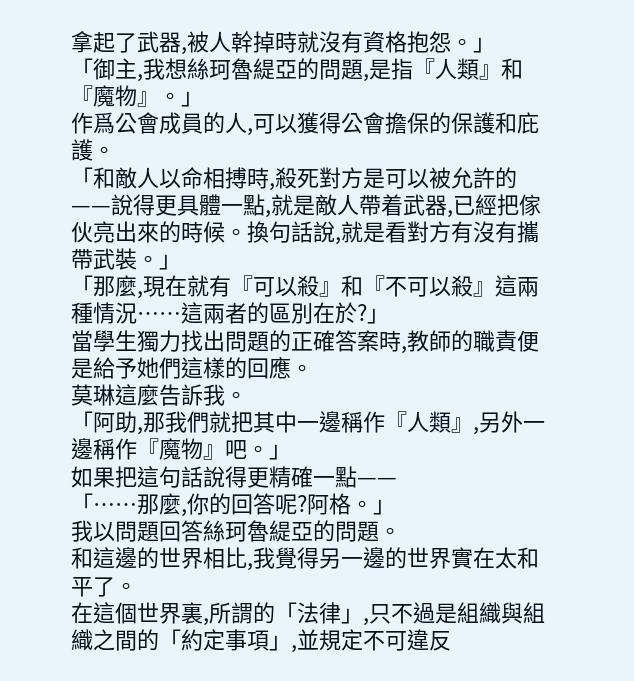拿起了武器,被人幹掉時就沒有資格抱怨。」
「御主,我想絲珂魯緹亞的問題,是指『人類』和『魔物』。」
作爲公會成員的人,可以獲得公會擔保的保護和庇護。
「和敵人以命相搏時,殺死對方是可以被允許的——說得更具體一點,就是敵人帶着武器,已經把傢伙亮出來的時候。換句話說,就是看對方有沒有攜帶武裝。」
「那麼,現在就有『可以殺』和『不可以殺』這兩種情況……這兩者的區別在於?」
當學生獨力找出問題的正確答案時,教師的職責便是給予她們這樣的回應。
莫琳這麼告訴我。
「阿助,那我們就把其中一邊稱作『人類』,另外一邊稱作『魔物』吧。」
如果把這句話說得更精確一點——
「……那麼,你的回答呢?阿格。」
我以問題回答絲珂魯緹亞的問題。
和這邊的世界相比,我覺得另一邊的世界實在太和平了。
在這個世界裏,所謂的「法律」,只不過是組織與組織之間的「約定事項」,並規定不可違反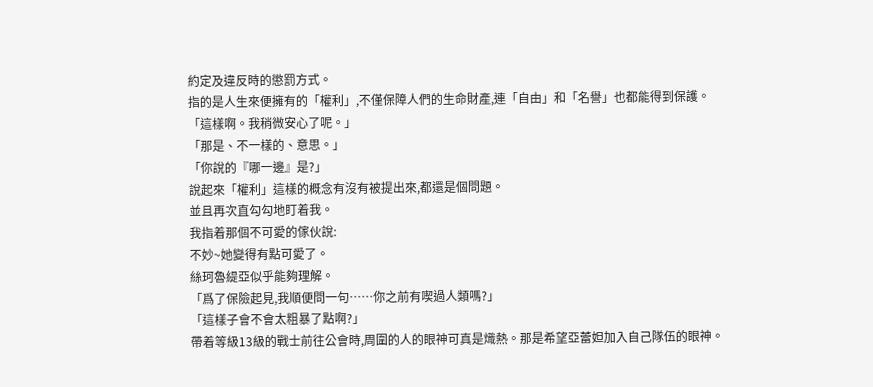約定及違反時的懲罰方式。
指的是人生來便擁有的「權利」,不僅保障人們的生命財產,連「自由」和「名譽」也都能得到保護。
「這樣啊。我稍微安心了呢。」
「那是、不一樣的、意思。」
「你說的『哪一邊』是?」
說起來「權利」這樣的概念有沒有被提出來,都還是個問題。
並且再次直勾勾地盯着我。
我指着那個不可愛的傢伙說:
不妙~她變得有點可愛了。
絲珂魯緹亞似乎能夠理解。
「爲了保險起見,我順便問一句……你之前有喫過人類嗎?」
「這樣子會不會太粗暴了點啊?」
帶着等級13級的戰士前往公會時,周圍的人的眼神可真是熾熱。那是希望亞蕾妲加入自己隊伍的眼神。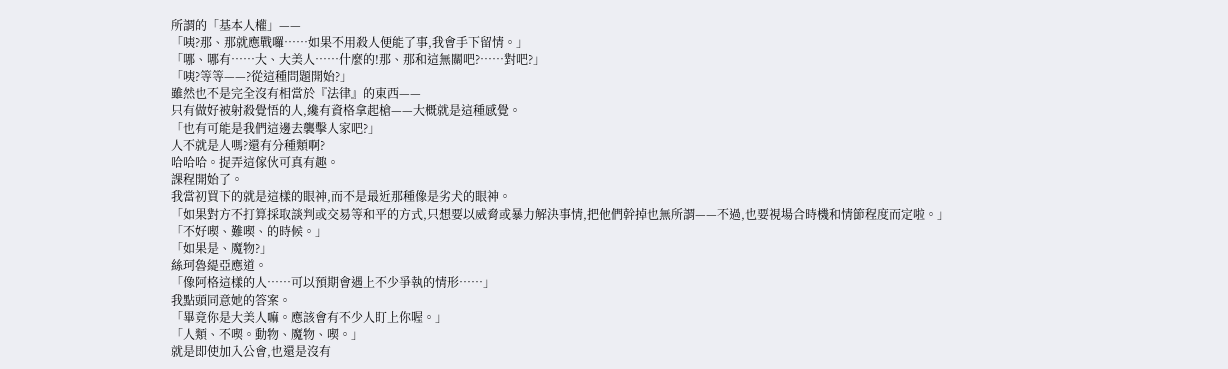所謂的「基本人權」——
「咦?那、那就應戰囉……如果不用殺人便能了事,我會手下留情。」
「哪、哪有……大、大美人……什麼的!那、那和這無關吧?……對吧?」
「咦?等等——?從這種問題開始?」
雖然也不是完全沒有相當於『法律』的東西——
只有做好被射殺覺悟的人,纔有資格拿起槍——大概就是這種感覺。
「也有可能是我們這邊去襲擊人家吧?」
人不就是人嗎?還有分種類啊?
哈哈哈。捉弄這傢伙可真有趣。
課程開始了。
我當初買下的就是這樣的眼神,而不是最近那種像是劣犬的眼神。
「如果對方不打算採取談判或交易等和平的方式,只想要以威脅或暴力解決事情,把他們幹掉也無所謂——不過,也要視場合時機和情節程度而定啦。」
「不好喫、難喫、的時候。」
「如果是、魔物?」
絲珂魯緹亞應道。
「像阿格這樣的人……可以預期會遇上不少爭執的情形……」
我點頭同意她的答案。
「畢竟你是大美人嘛。應該會有不少人盯上你喔。」
「人類、不喫。動物、魔物、喫。」
就是即使加入公會,也還是沒有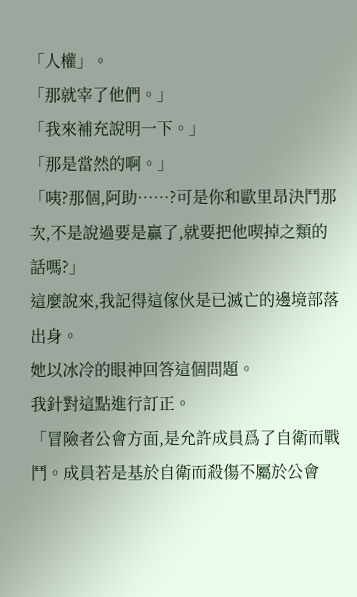「人權」。
「那就宰了他們。」
「我來補充說明一下。」
「那是當然的啊。」
「咦?那個,阿助……?可是你和歐里昂決鬥那次,不是說過要是贏了,就要把他喫掉之類的話嗎?」
這麼說來,我記得這傢伙是已滅亡的邊境部落出身。
她以冰冷的眼神回答這個問題。
我針對這點進行訂正。
「冒險者公會方面,是允許成員爲了自衛而戰鬥。成員若是基於自衛而殺傷不屬於公會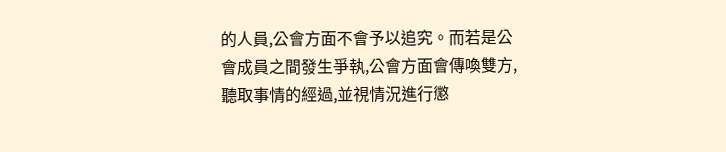的人員,公會方面不會予以追究。而若是公會成員之間發生爭執,公會方面會傳喚雙方,聽取事情的經過,並視情況進行懲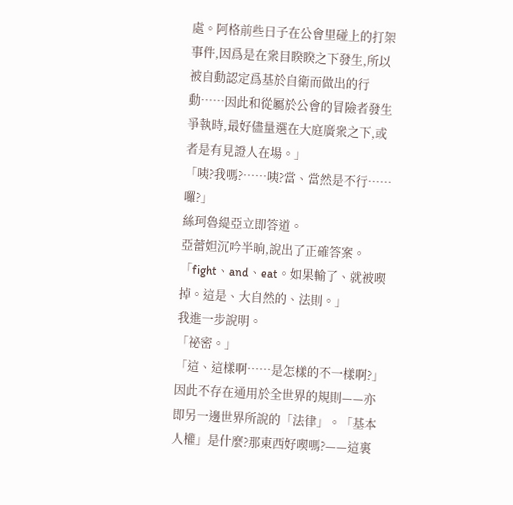處。阿格前些日子在公會里碰上的打架事件,因爲是在衆目睽睽之下發生,所以被自動認定爲基於自衛而做出的行動……因此和從屬於公會的冒險者發生爭執時,最好儘量選在大庭廣衆之下,或者是有見證人在場。」
「咦?我嗎?……咦?當、當然是不行……囉?」
絲珂魯緹亞立即答道。
亞蕾妲沉吟半晌,說出了正確答案。
「fight、and、eat。如果輸了、就被喫掉。這是、大自然的、法則。」
我進一步說明。
「祕密。」
「這、這樣啊……是怎樣的不一樣啊?」
因此不存在通用於全世界的規則——亦即另一邊世界所說的「法律」。「基本人權」是什麼?那東西好喫嗎?——這裏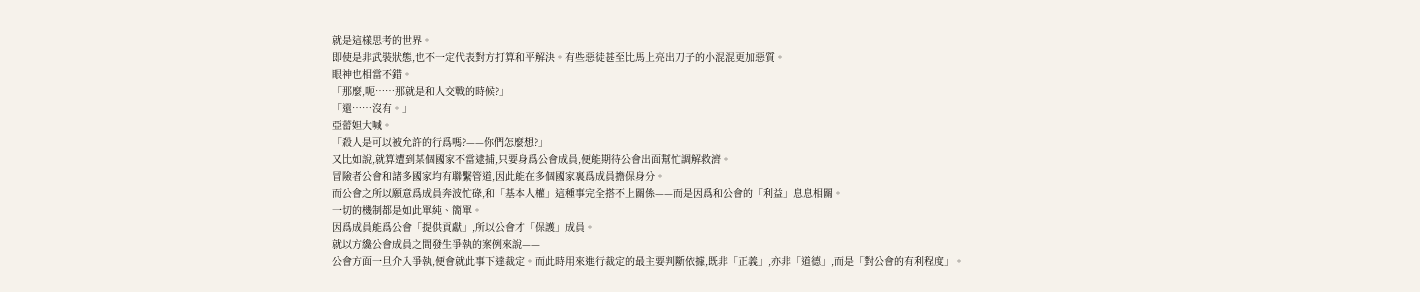就是這樣思考的世界。
即使是非武裝狀態,也不一定代表對方打算和平解決。有些惡徒甚至比馬上亮出刀子的小混混更加惡質。
眼神也相當不錯。
「那麼,呃……那就是和人交戰的時候?」
「還……沒有。」
亞蕾妲大喊。
「殺人是可以被允許的行爲嗎?——你們怎麼想?」
又比如說,就算遭到某個國家不當逮捕,只要身爲公會成員,便能期待公會出面幫忙調解救濟。
冒險者公會和諸多國家均有聯繫管道,因此能在多個國家裏爲成員擔保身分。
而公會之所以願意爲成員奔波忙碌,和「基本人權」這種事完全搭不上關係——而是因爲和公會的「利益」息息相關。
一切的機制都是如此單純、簡單。
因爲成員能爲公會「提供貢獻」,所以公會才「保護」成員。
就以方纔公會成員之間發生爭執的案例來說——
公會方面一旦介入爭執,便會就此事下達裁定。而此時用來進行裁定的最主要判斷依據,既非「正義」,亦非「道德」,而是「對公會的有利程度」。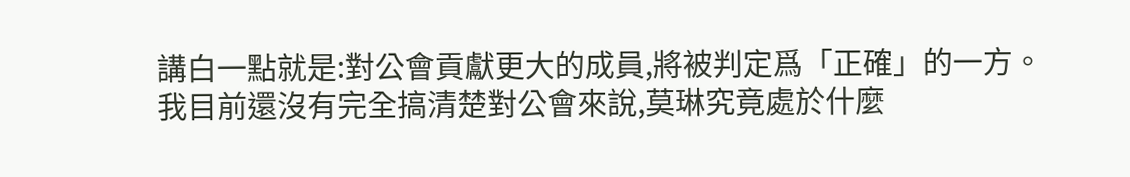講白一點就是:對公會貢獻更大的成員,將被判定爲「正確」的一方。
我目前還沒有完全搞清楚對公會來說,莫琳究竟處於什麼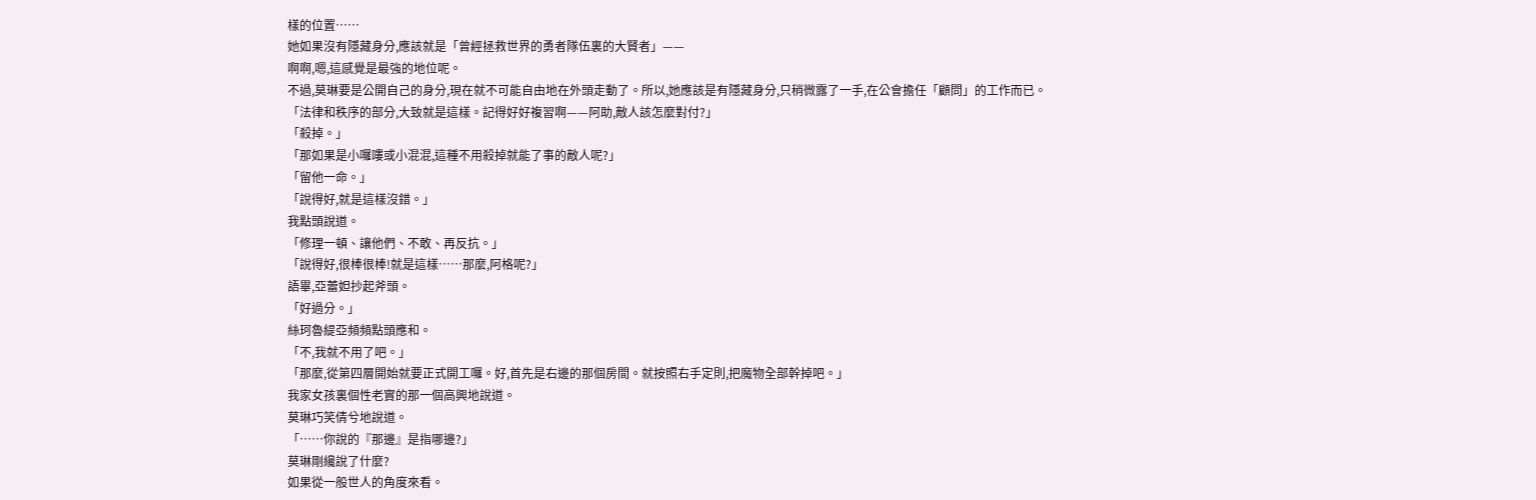樣的位置……
她如果沒有隱藏身分,應該就是「曾經拯救世界的勇者隊伍裏的大賢者」——
啊啊,嗯,這感覺是最強的地位呢。
不過,莫琳要是公開自己的身分,現在就不可能自由地在外頭走動了。所以,她應該是有隱藏身分,只稍微露了一手,在公會擔任「顧問」的工作而已。
「法律和秩序的部分,大致就是這樣。記得好好複習啊——阿助,敵人該怎麼對付?」
「殺掉。」
「那如果是小囉嘍或小混混,這種不用殺掉就能了事的敵人呢?」
「留他一命。」
「說得好,就是這樣沒錯。」
我點頭說道。
「修理一頓、讓他們、不敢、再反抗。」
「說得好,很棒很棒!就是這樣……那麼,阿格呢?」
語畢,亞蕾妲抄起斧頭。
「好過分。」
絲珂魯緹亞頻頻點頭應和。
「不,我就不用了吧。」
「那麼,從第四層開始就要正式開工囉。好,首先是右邊的那個房間。就按照右手定則,把魔物全部幹掉吧。」
我家女孩裏個性老實的那一個高興地說道。
莫琳巧笑倩兮地說道。
「……你說的『那邊』是指哪邊?」
莫琳剛纔說了什麼?
如果從一般世人的角度來看。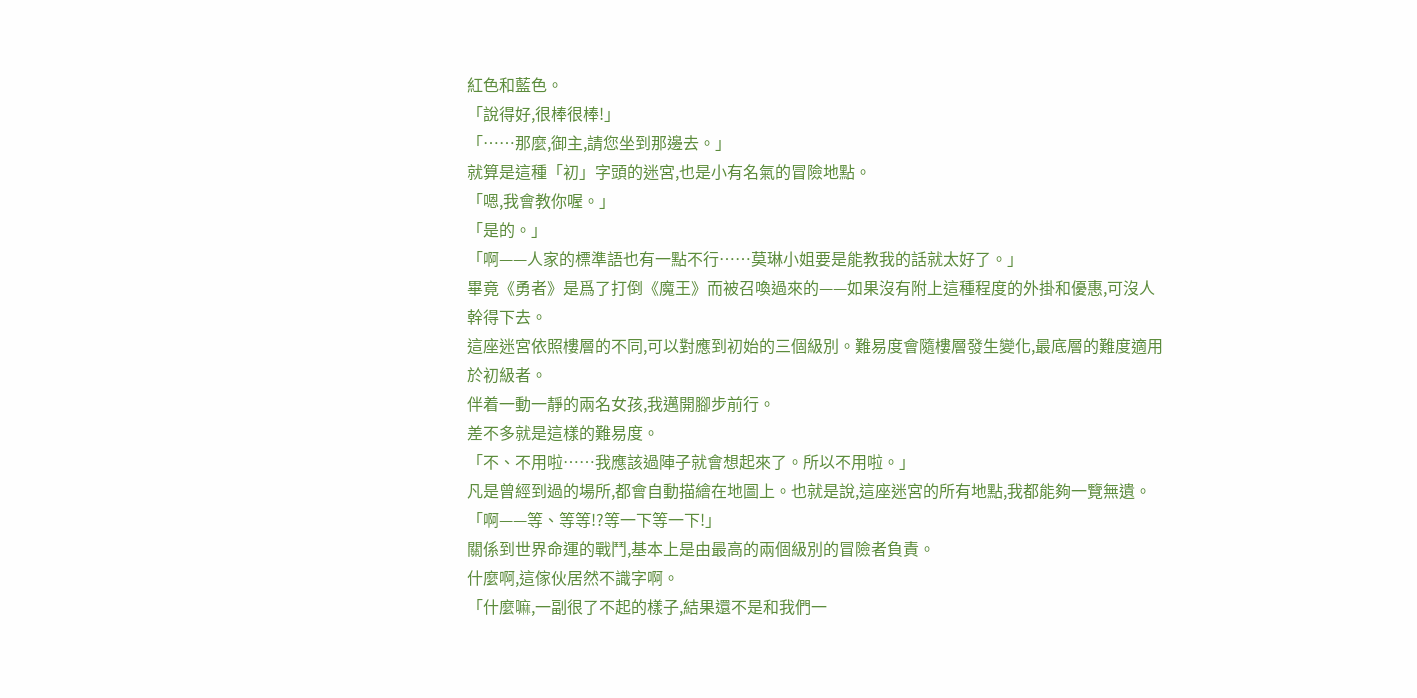紅色和藍色。
「說得好,很棒很棒!」
「……那麼,御主,請您坐到那邊去。」
就算是這種「初」字頭的迷宮,也是小有名氣的冒險地點。
「嗯,我會教你喔。」
「是的。」
「啊——人家的標準語也有一點不行……莫琳小姐要是能教我的話就太好了。」
畢竟《勇者》是爲了打倒《魔王》而被召喚過來的——如果沒有附上這種程度的外掛和優惠,可沒人幹得下去。
這座迷宮依照樓層的不同,可以對應到初始的三個級別。難易度會隨樓層發生變化,最底層的難度適用於初級者。
伴着一動一靜的兩名女孩,我邁開腳步前行。
差不多就是這樣的難易度。
「不、不用啦……我應該過陣子就會想起來了。所以不用啦。」
凡是曾經到過的場所,都會自動描繪在地圖上。也就是說,這座迷宮的所有地點,我都能夠一覽無遺。
「啊——等、等等!?等一下等一下!」
關係到世界命運的戰鬥,基本上是由最高的兩個級別的冒險者負責。
什麼啊,這傢伙居然不識字啊。
「什麼嘛,一副很了不起的樣子,結果還不是和我們一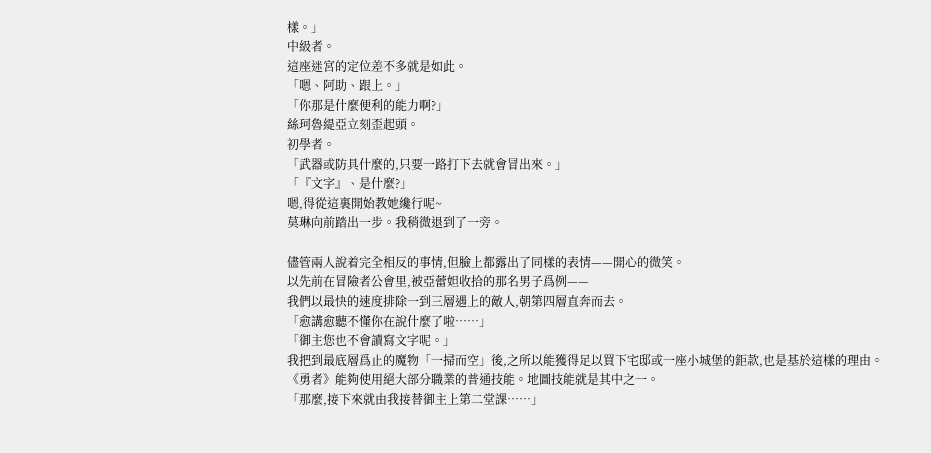樣。」
中級者。
這座迷宮的定位差不多就是如此。
「嗯、阿助、跟上。」
「你那是什麼便利的能力啊?」
絲珂魯緹亞立刻歪起頭。
初學者。
「武器或防具什麼的,只要一路打下去就會冒出來。」
「『文字』、是什麼?」
嗯,得從這裏開始教她纔行呢~
莫琳向前踏出一步。我稍微退到了一旁。

儘管兩人說着完全相反的事情,但臉上都露出了同樣的表情——開心的微笑。
以先前在冒險者公會里,被亞蕾妲收拾的那名男子爲例——
我們以最快的速度排除一到三層遇上的敵人,朝第四層直奔而去。
「愈講愈聽不懂你在說什麼了啦……」
「御主您也不會讀寫文字呢。」
我把到最底層爲止的魔物「一掃而空」後,之所以能獲得足以買下宅邸或一座小城堡的鉅款,也是基於這樣的理由。
《勇者》能夠使用絕大部分職業的普通技能。地圖技能就是其中之一。
「那麼,接下來就由我接替御主上第二堂課……」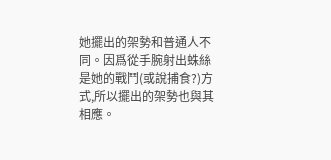她擺出的架勢和普通人不同。因爲從手腕射出蛛絲是她的戰鬥(或說捕食?)方式,所以擺出的架勢也與其相應。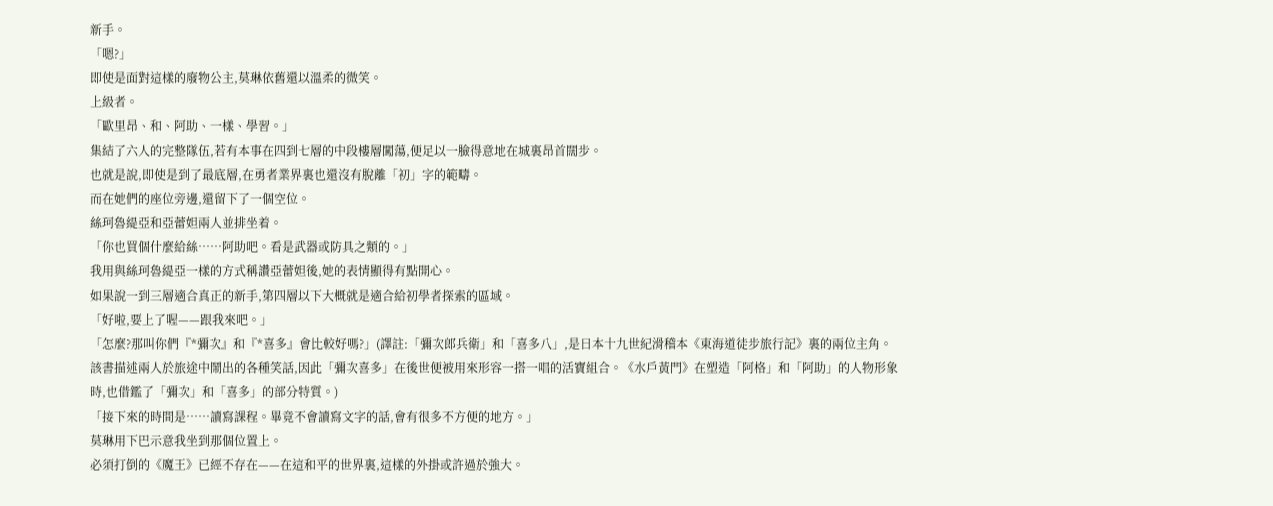新手。
「嗯?」
即使是面對這樣的廢物公主,莫琳依舊還以溫柔的微笑。
上級者。
「歐里昂、和、阿助、一樣、學習。」
集結了六人的完整隊伍,若有本事在四到七層的中段樓層闖蕩,便足以一臉得意地在城裏昂首闊步。
也就是說,即使是到了最底層,在勇者業界裏也還沒有脫離「初」字的範疇。
而在她們的座位旁邊,還留下了一個空位。
絲珂魯緹亞和亞蕾妲兩人並排坐着。
「你也買個什麼給絲……阿助吧。看是武器或防具之類的。」
我用與絲珂魯緹亞一樣的方式稱讚亞蕾妲後,她的表情顯得有點開心。
如果說一到三層適合真正的新手,第四層以下大概就是適合給初學者探索的區域。
「好啦,要上了喔——跟我來吧。」
「怎麼?那叫你們『*彌次』和『*喜多』會比較好嗎?」(譯註:「彌次郎兵衛」和「喜多八」,是日本十九世紀滑稽本《東海道徒步旅行記》裏的兩位主角。該書描述兩人於旅途中鬧出的各種笑話,因此「彌次喜多」在後世便被用來形容一搭一唱的活寶組合。《水戶黃門》在塑造「阿格」和「阿助」的人物形象時,也借鑑了「彌次」和「喜多」的部分特質。)
「接下來的時間是……讀寫課程。畢竟不會讀寫文字的話,會有很多不方便的地方。」
莫琳用下巴示意我坐到那個位置上。
必須打倒的《魔王》已經不存在——在這和平的世界裏,這樣的外掛或許過於強大。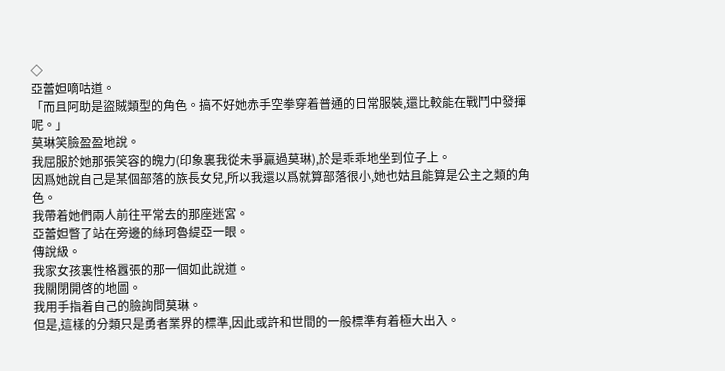◇
亞蕾妲嘀咕道。
「而且阿助是盜賊類型的角色。搞不好她赤手空拳穿着普通的日常服裝,還比較能在戰鬥中發揮呢。」
莫琳笑臉盈盈地說。
我屈服於她那張笑容的魄力(印象裏我從未爭贏過莫琳),於是乖乖地坐到位子上。
因爲她說自己是某個部落的族長女兒,所以我還以爲就算部落很小,她也姑且能算是公主之類的角色。
我帶着她們兩人前往平常去的那座迷宮。
亞蕾妲瞥了站在旁邊的絲珂魯緹亞一眼。
傳說級。
我家女孩裏性格囂張的那一個如此說道。
我關閉開啓的地圖。
我用手指着自己的臉詢問莫琳。
但是,這樣的分類只是勇者業界的標準,因此或許和世間的一般標準有着極大出入。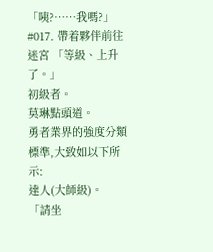「咦?……我嗎?」
#017. 帶着夥伴前往迷宮 「等級、上升了。」
初級者。
莫琳點頭道。
勇者業界的強度分類標準,大致如以下所示:
達人(大師級)。
「請坐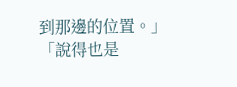到那邊的位置。」
「說得也是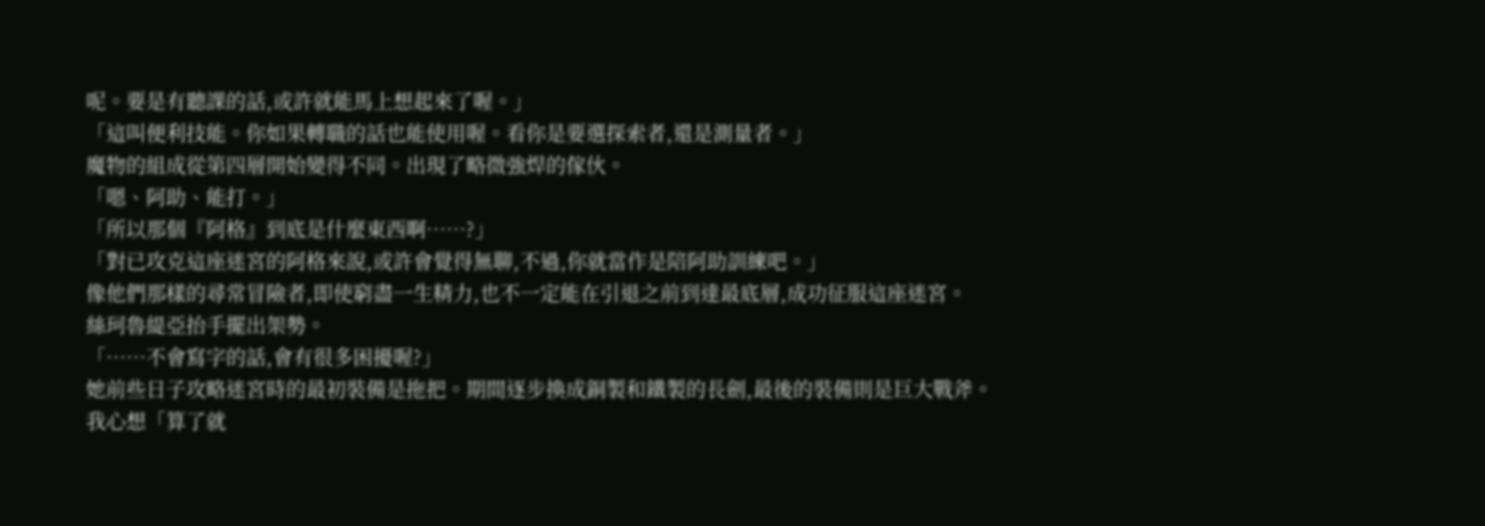呢。要是有聽課的話,或許就能馬上想起來了喔。」
「這叫便利技能。你如果轉職的話也能使用喔。看你是要選探索者,還是測量者。」
魔物的組成從第四層開始變得不同。出現了略微強焊的傢伙。
「嗯、阿助、能打。」
「所以那個『阿格』到底是什麼東西啊……?」
「對已攻克這座迷宮的阿格來說,或許會覺得無聊,不過,你就當作是陪阿助訓練吧。」
像他們那樣的尋常冒險者,即使窮盡一生精力,也不一定能在引退之前到達最底層,成功征服這座迷宮。
絲珂魯緹亞抬手擺出架勢。
「……不會寫字的話,會有很多困擾喔?」
她前些日子攻略迷宮時的最初裝備是拖把。期間逐步換成銅製和鐵製的長劍,最後的裝備則是巨大戰斧。
我心想「算了就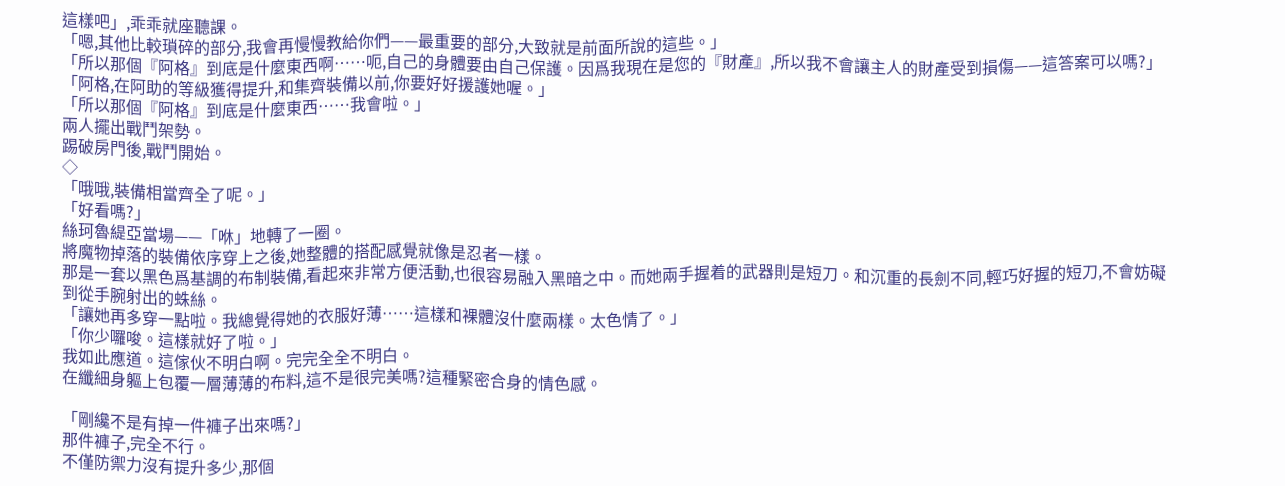這樣吧」,乖乖就座聽課。
「嗯,其他比較瑣碎的部分,我會再慢慢教給你們——最重要的部分,大致就是前面所說的這些。」
「所以那個『阿格』到底是什麼東西啊……呃,自己的身體要由自己保護。因爲我現在是您的『財產』,所以我不會讓主人的財產受到損傷——這答案可以嗎?」
「阿格,在阿助的等級獲得提升,和集齊裝備以前,你要好好援護她喔。」
「所以那個『阿格』到底是什麼東西……我會啦。」
兩人擺出戰鬥架勢。
踢破房門後,戰鬥開始。
◇
「哦哦,裝備相當齊全了呢。」
「好看嗎?」
絲珂魯緹亞當場——「咻」地轉了一圈。
將魔物掉落的裝備依序穿上之後,她整體的搭配感覺就像是忍者一樣。
那是一套以黑色爲基調的布制裝備,看起來非常方便活動,也很容易融入黑暗之中。而她兩手握着的武器則是短刀。和沉重的長劍不同,輕巧好握的短刀,不會妨礙到從手腕射出的蛛絲。
「讓她再多穿一點啦。我總覺得她的衣服好薄……這樣和裸體沒什麼兩樣。太色情了。」
「你少囉唆。這樣就好了啦。」
我如此應道。這傢伙不明白啊。完完全全不明白。
在纖細身軀上包覆一層薄薄的布料,這不是很完美嗎?這種緊密合身的情色感。

「剛纔不是有掉一件褲子出來嗎?」
那件褲子,完全不行。
不僅防禦力沒有提升多少,那個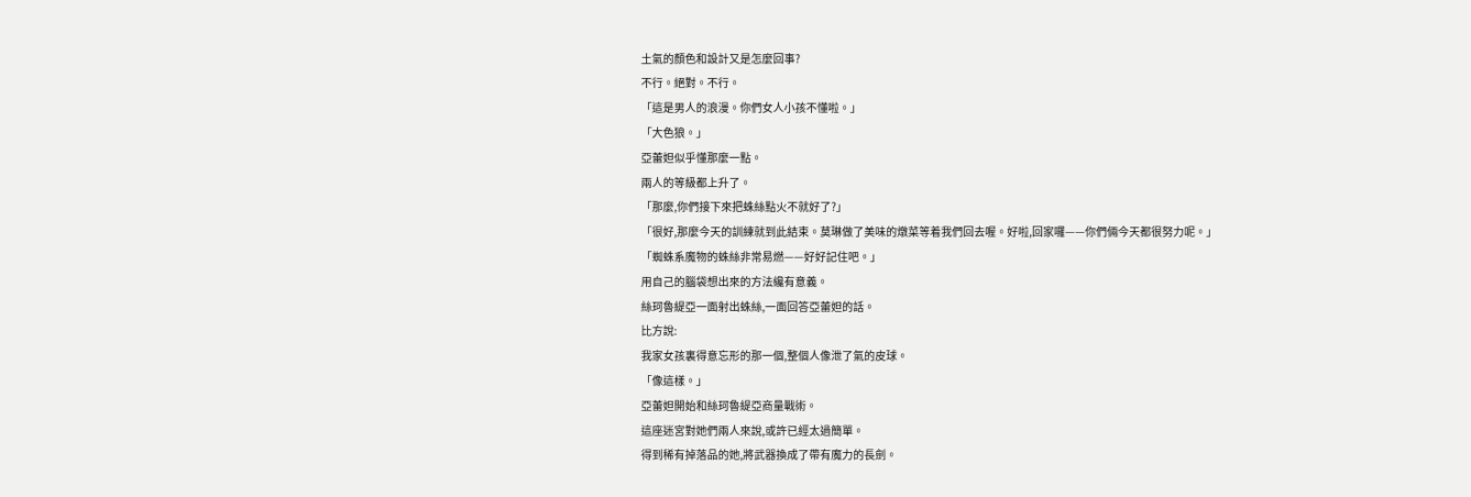土氣的顏色和設計又是怎麼回事?
不行。絕對。不行。
「這是男人的浪漫。你們女人小孩不懂啦。」
「大色狼。」
亞蕾妲似乎懂那麼一點。
兩人的等級都上升了。
「那麼,你們接下來把蛛絲點火不就好了?」
「很好,那麼今天的訓練就到此結束。莫琳做了美味的燉菜等着我們回去喔。好啦,回家囉——你們倆今天都很努力呢。」
「蜘蛛系魔物的蛛絲非常易燃——好好記住吧。」
用自己的腦袋想出來的方法纔有意義。
絲珂魯緹亞一面射出蛛絲,一面回答亞蕾妲的話。
比方說:
我家女孩裏得意忘形的那一個,整個人像泄了氣的皮球。
「像這樣。」
亞蕾妲開始和絲珂魯緹亞商量戰術。
這座迷宮對她們兩人來說,或許已經太過簡單。
得到稀有掉落品的她,將武器換成了帶有魔力的長劍。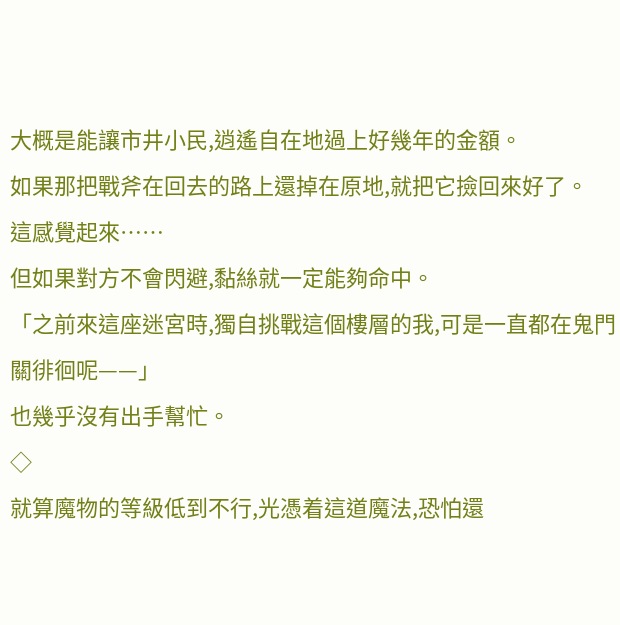大概是能讓市井小民,逍遙自在地過上好幾年的金額。
如果那把戰斧在回去的路上還掉在原地,就把它撿回來好了。
這感覺起來……
但如果對方不會閃避,黏絲就一定能夠命中。
「之前來這座迷宮時,獨自挑戰這個樓層的我,可是一直都在鬼門關徘徊呢——」
也幾乎沒有出手幫忙。
◇
就算魔物的等級低到不行,光憑着這道魔法,恐怕還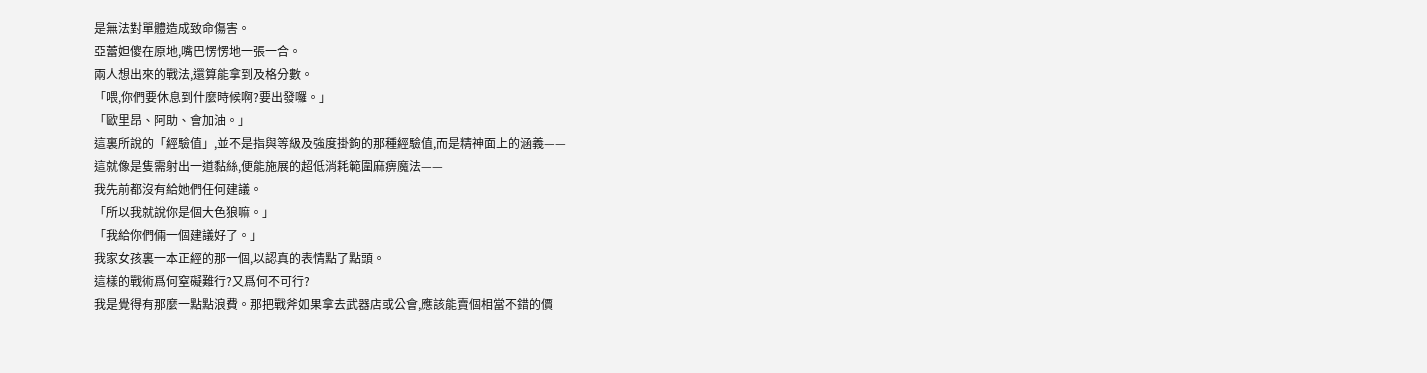是無法對單體造成致命傷害。
亞蕾妲傻在原地,嘴巴愣愣地一張一合。
兩人想出來的戰法,還算能拿到及格分數。
「喂,你們要休息到什麼時候啊?要出發囉。」
「歐里昂、阿助、會加油。」
這裏所說的「經驗值」,並不是指與等級及強度掛鉤的那種經驗值,而是精神面上的涵義——
這就像是隻需射出一道黏絲,便能施展的超低消耗範圍麻痹魔法——
我先前都沒有給她們任何建議。
「所以我就說你是個大色狼嘛。」
「我給你們倆一個建議好了。」
我家女孩裏一本正經的那一個,以認真的表情點了點頭。
這樣的戰術爲何窒礙難行?又爲何不可行?
我是覺得有那麼一點點浪費。那把戰斧如果拿去武器店或公會,應該能賣個相當不錯的價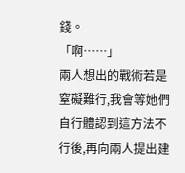錢。
「啊……」
兩人想出的戰術若是窒礙難行,我會等她們自行體認到這方法不行後,再向兩人提出建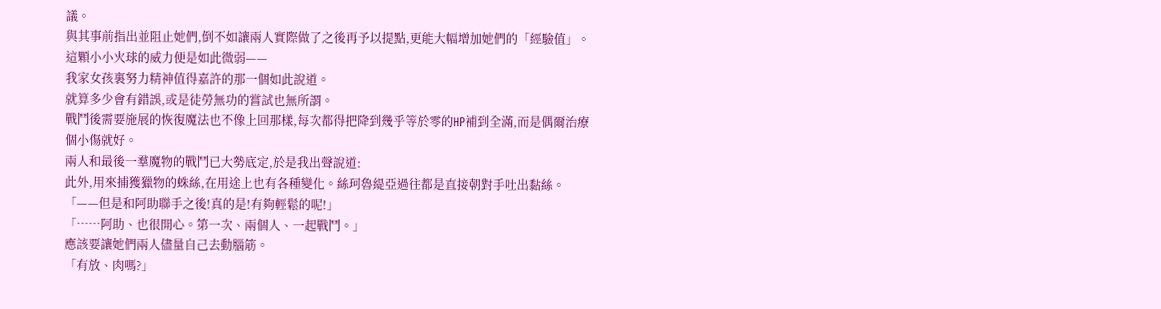議。
與其事前指出並阻止她們,倒不如讓兩人實際做了之後再予以提點,更能大幅增加她們的「經驗值」。
這顆小小火球的威力便是如此微弱——
我家女孩裏努力精神值得嘉許的那一個如此說道。
就算多少會有錯誤,或是徒勞無功的嘗試也無所謂。
戰鬥後需要施展的恢復魔法也不像上回那樣,每次都得把降到幾乎等於零的HP補到全滿,而是偶爾治療個小傷就好。
兩人和最後一羣魔物的戰鬥已大勢底定,於是我出聲說道:
此外,用來捕獲獵物的蛛絲,在用途上也有各種變化。絲珂魯緹亞過往都是直接朝對手吐出黏絲。
「——但是和阿助聯手之後!真的是!有夠輕鬆的呢!」
「……阿助、也很開心。第一次、兩個人、一起戰鬥。」
應該要讓她們兩人儘量自己去動腦筋。
「有放、肉嗎?」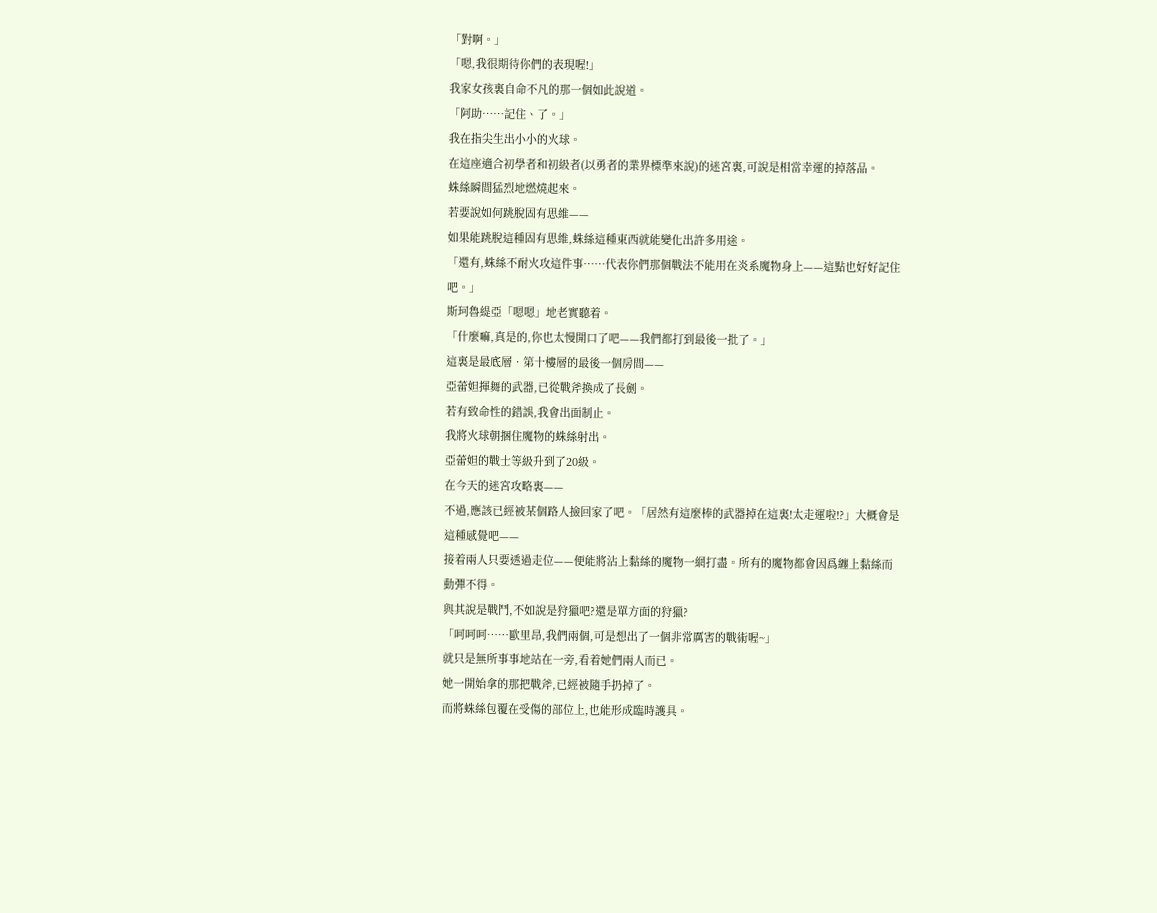「對啊。」
「嗯,我很期待你們的表現喔!」
我家女孩裏自命不凡的那一個如此說道。
「阿助……記住、了。」
我在指尖生出小小的火球。
在這座適合初學者和初級者(以勇者的業界標準來說)的迷宮裏,可說是相當幸運的掉落品。
蛛絲瞬間猛烈地燃燒起來。
若要說如何跳脫固有思維——
如果能跳脫這種固有思維,蛛絲這種東西就能變化出許多用途。
「還有,蛛絲不耐火攻這件事……代表你們那個戰法不能用在炎系魔物身上——這點也好好記住吧。」
斯珂魯緹亞「嗯嗯」地老實聽着。
「什麼嘛,真是的,你也太慢開口了吧——我們都打到最後一批了。」
這裏是最底層•第十樓層的最後一個房間——
亞蕾妲揮舞的武器,已從戰斧換成了長劍。
若有致命性的錯誤,我會出面制止。
我將火球朝捆住魔物的蛛絲射出。
亞蕾妲的戰士等級升到了20級。
在今天的迷宮攻略裏——
不過,應該已經被某個路人撿回家了吧。「居然有這麼棒的武器掉在這裏!太走運啦!?」大概會是這種感覺吧——
接着兩人只要透過走位——便能將沾上黏絲的魔物一網打盡。所有的魔物都會因爲纏上黏絲而動彈不得。
與其說是戰鬥,不如說是狩獵吧?還是單方面的狩獵?
「呵呵呵……歐里昂,我們兩個,可是想出了一個非常厲害的戰術喔~」
就只是無所事事地站在一旁,看着她們兩人而已。
她一開始拿的那把戰斧,已經被隨手扔掉了。
而將蛛絲包覆在受傷的部位上,也能形成臨時護具。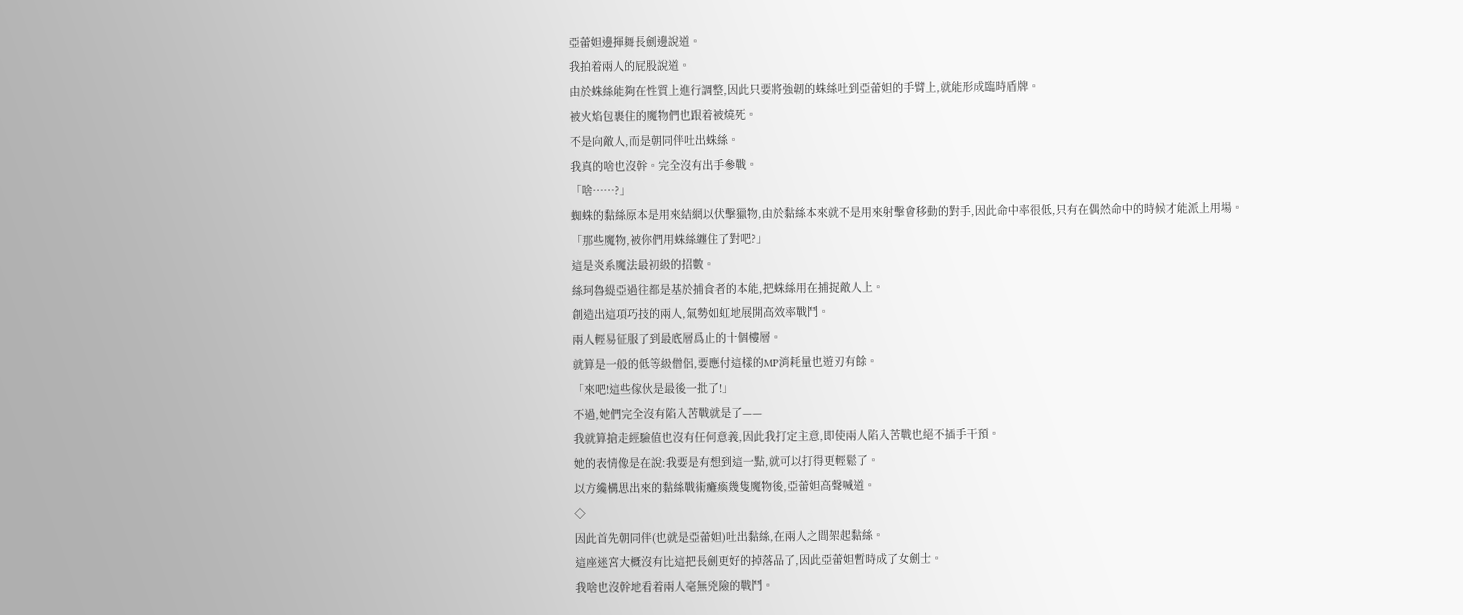亞蕾妲邊揮舞長劍邊說道。
我拍着兩人的屁股說道。
由於蛛絲能夠在性質上進行調整,因此只要將強韌的蛛絲吐到亞蕾妲的手臂上,就能形成臨時盾牌。
被火焰包裹住的魔物們也跟着被燒死。
不是向敵人,而是朝同伴吐出蛛絲。
我真的啥也沒幹。完全沒有出手參戰。
「啥……?」
蜘蛛的黏絲原本是用來結網以伏擊獵物,由於黏絲本來就不是用來射擊會移動的對手,因此命中率很低,只有在偶然命中的時候才能派上用場。
「那些魔物,被你們用蛛絲纏住了對吧?」
這是炎系魔法最初級的招數。
絲珂魯緹亞過往都是基於捕食者的本能,把蛛絲用在捕捉敵人上。
創造出這項巧技的兩人,氣勢如虹地展開高效率戰鬥。
兩人輕易征服了到最底層爲止的十個樓層。
就算是一般的低等級僧侶,要應付這樣的MP消耗量也遊刃有餘。
「來吧!這些傢伙是最後一批了!」
不過,她們完全沒有陷入苦戰就是了——
我就算搶走經驗值也沒有任何意義,因此我打定主意,即使兩人陷入苦戰也絕不插手干預。
她的表情像是在說:我要是有想到這一點,就可以打得更輕鬆了。
以方纔構思出來的黏絲戰術癱瘓幾隻魔物後,亞蕾妲高聲喊道。
◇
因此首先朝同伴(也就是亞蕾妲)吐出黏絲,在兩人之間架起黏絲。
這座迷宮大概沒有比這把長劍更好的掉落品了,因此亞蕾妲暫時成了女劍士。
我啥也沒幹地看着兩人毫無兇險的戰鬥。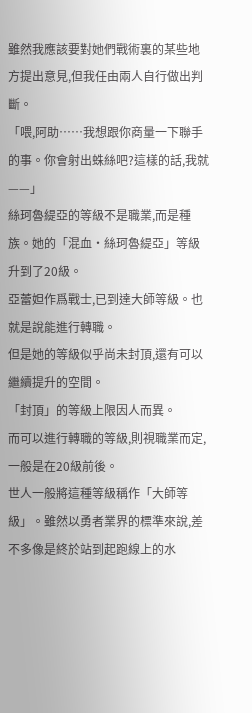雖然我應該要對她們戰術裏的某些地方提出意見,但我任由兩人自行做出判斷。
「喂,阿助……我想跟你商量一下聯手的事。你會射出蛛絲吧?這樣的話,我就——」
絲珂魯緹亞的等級不是職業,而是種族。她的「混血•絲珂魯緹亞」等級升到了20級。
亞蕾妲作爲戰士,已到達大師等級。也就是說能進行轉職。
但是她的等級似乎尚未封頂,還有可以繼續提升的空間。
「封頂」的等級上限因人而異。
而可以進行轉職的等級,則視職業而定,一般是在20級前後。
世人一般將這種等級稱作「大師等級」。雖然以勇者業界的標準來說,差不多像是終於站到起跑線上的水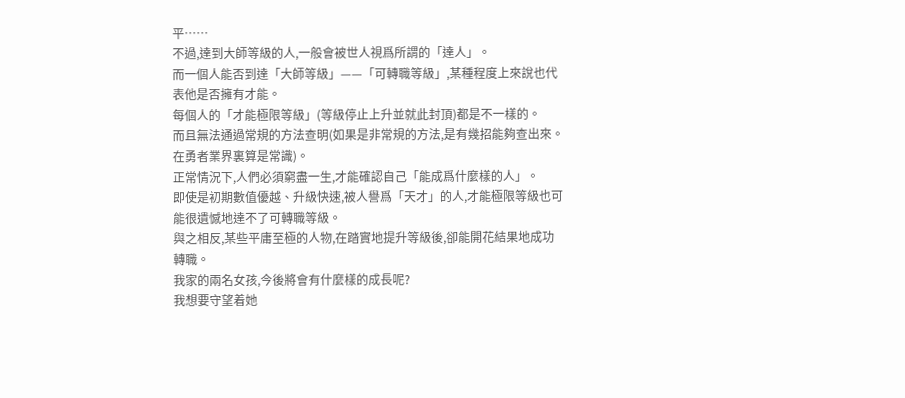平……
不過,達到大師等級的人,一般會被世人視爲所謂的「達人」。
而一個人能否到達「大師等級」——「可轉職等級」,某種程度上來說也代表他是否擁有才能。
每個人的「才能極限等級」(等級停止上升並就此封頂)都是不一樣的。
而且無法通過常規的方法查明(如果是非常規的方法,是有幾招能夠查出來。在勇者業界裏算是常識)。
正常情況下,人們必須窮盡一生,才能確認自己「能成爲什麼樣的人」。
即使是初期數值優越、升級快速,被人譽爲「天才」的人,才能極限等級也可能很遺憾地達不了可轉職等級。
與之相反,某些平庸至極的人物,在踏實地提升等級後,卻能開花結果地成功轉職。
我家的兩名女孩,今後將會有什麼樣的成長呢?
我想要守望着她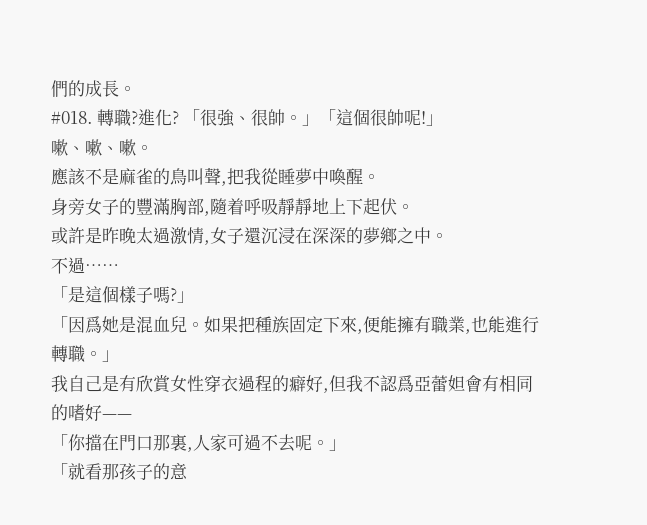們的成長。
#018. 轉職?進化? 「很強、很帥。」「這個很帥呢!」
嗽、嗽、嗽。
應該不是麻雀的鳥叫聲,把我從睡夢中喚醒。
身旁女子的豐滿胸部,隨着呼吸靜靜地上下起伏。
或許是昨晚太過激情,女子還沉浸在深深的夢鄉之中。
不過……
「是這個樣子嗎?」
「因爲她是混血兒。如果把種族固定下來,便能擁有職業,也能進行轉職。」
我自己是有欣賞女性穿衣過程的癖好,但我不認爲亞蕾妲會有相同的嗜好——
「你擋在門口那裏,人家可過不去呢。」
「就看那孩子的意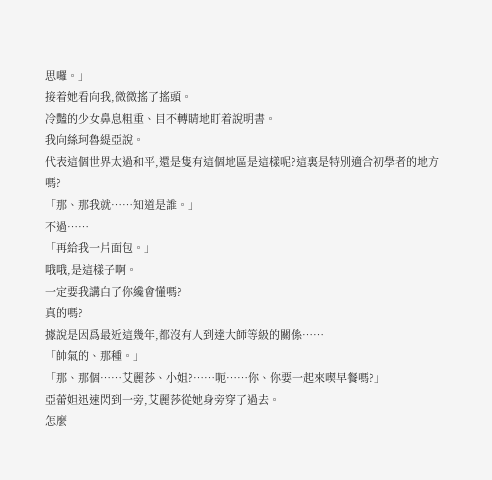思囉。」
接着她看向我,微微搖了搖頭。
冷豔的少女鼻息粗重、目不轉睛地盯着說明書。
我向絲珂魯緹亞說。
代表這個世界太過和平,還是隻有這個地區是這樣呢?這裏是特別適合初學者的地方嗎?
「那、那我就……知道是誰。」
不過……
「再給我一片面包。」
哦哦,是這樣子啊。
一定要我講白了你纔會懂嗎?
真的嗎?
據說是因爲最近這幾年,都沒有人到達大師等級的關係……
「帥氣的、那種。」
「那、那個……艾麗莎、小姐?……呃……你、你要一起來喫早餐嗎?」
亞蕾妲迅速閃到一旁,艾麗莎從她身旁穿了過去。
怎麼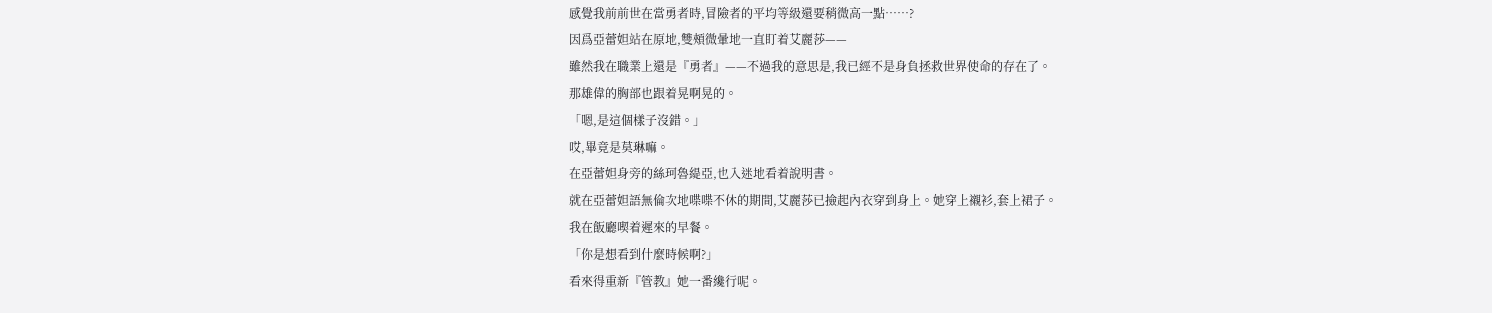感覺我前前世在當勇者時,冒險者的平均等級還要稍微高一點……?
因爲亞蕾妲站在原地,雙頰微暈地一直盯着艾麗莎——
雖然我在職業上還是『勇者』——不過我的意思是,我已經不是身負拯救世界使命的存在了。
那雄偉的胸部也跟着晃啊晃的。
「嗯,是這個樣子沒錯。」
哎,畢竟是莫琳嘛。
在亞蕾妲身旁的絲珂魯緹亞,也入迷地看着說明書。
就在亞蕾妲語無倫次地喋喋不休的期間,艾麗莎已撿起內衣穿到身上。她穿上襯衫,套上裙子。
我在飯廳喫着遲來的早餐。
「你是想看到什麼時候啊?」
看來得重新『管教』她一番纔行呢。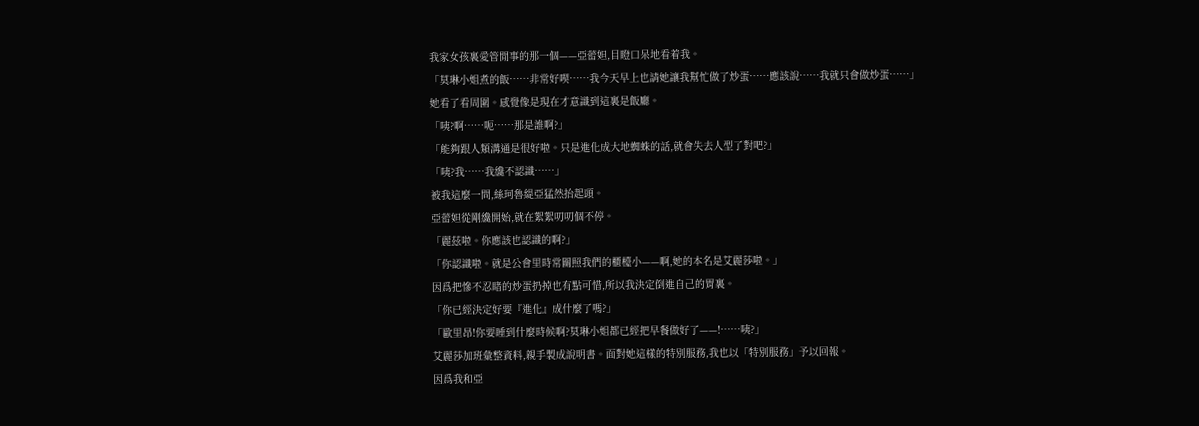我家女孩裏愛管閒事的那一個——亞蕾妲,目瞪口呆地看着我。
「莫琳小姐煮的飯……非常好喫……我今天早上也請她讓我幫忙做了炒蛋……應該說……我就只會做炒蛋……」
她看了看周圍。感覺像是現在才意識到這裏是飯廳。
「咦?啊……呃……那是誰啊?」
「能夠跟人類溝通是很好啦。只是進化成大地蜘蛛的話,就會失去人型了對吧?」
「咦?我……我纔不認識……」
被我這麼一問,絲珂魯緹亞猛然抬起頭。
亞蕾妲從剛纔開始,就在絮絮叨叨個不停。
「麗茲啦。你應該也認識的啊?」
「你認識啦。就是公會里時常關照我們的櫃檯小——啊,她的本名是艾麗莎啦。」
因爲把慘不忍睹的炒蛋扔掉也有點可惜,所以我決定倒進自己的胃裏。
「你已經決定好要『進化』成什麼了嗎?」
「歐里昂!你要睡到什麼時候啊?莫琳小姐都已經把早餐做好了——!……咦?」
艾麗莎加班彙整資料,親手製成說明書。面對她這樣的特別服務,我也以「特別服務」予以回報。
因爲我和亞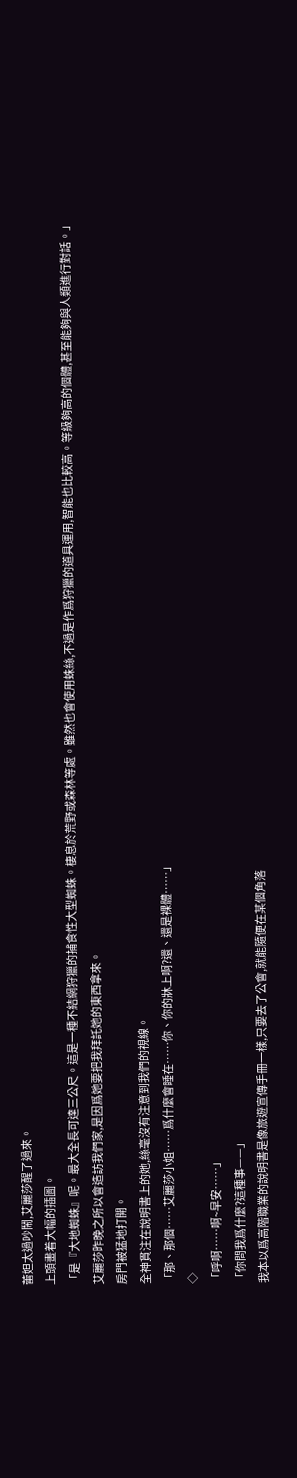蕾妲太過吵鬧,艾麗莎醒了過來。
上頭畫着大幅的插圖。
「是『大地蜘蛛』呢。最大全長可達三公尺。這是一種不結網狩獵的捕食性大型蜘蛛。棲息於荒野或森林等處。雖然也會使用蛛絲,不過是作爲狩獵的道具運用,智能也比較高。等級夠高的個體,甚至能夠與人類進行對話。」
艾麗莎昨晚之所以會造訪我們家,是因爲她要把我拜託她的東西拿來。
房門被猛地打開。
全神貫注在說明書上的她,絲毫沒有注意到我們的視線。
「那、那個……艾麗莎小姐……爲什麼會睡在……你、你的牀上啊?還、還是裸體……」
◇
「呼啊……啊~早安……」
「你問我爲什麼?這種事——」
我本以爲高階職業的說明書是像旅遊宣傳手冊一樣,只要去了公會,就能隨便在某個角落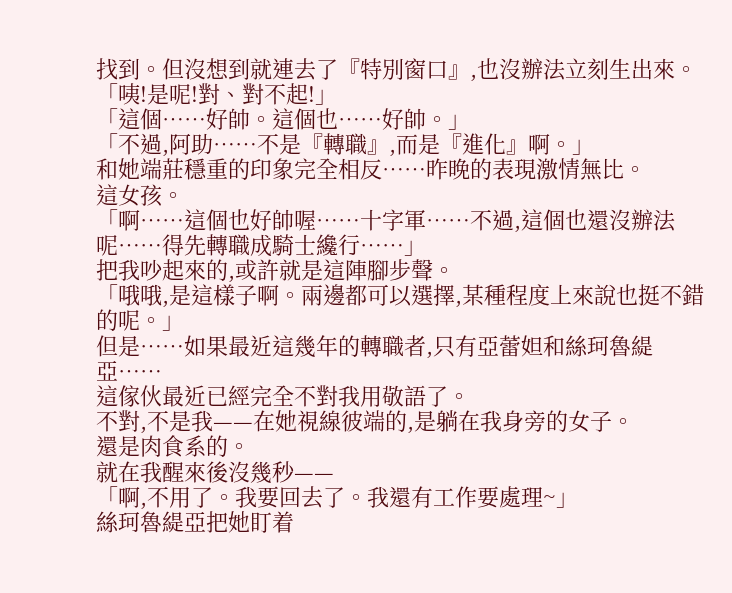找到。但沒想到就連去了『特別窗口』,也沒辦法立刻生出來。
「咦!是呢!對、對不起!」
「這個……好帥。這個也……好帥。」
「不過,阿助……不是『轉職』,而是『進化』啊。」
和她端莊穩重的印象完全相反……昨晚的表現激情無比。
這女孩。
「啊……這個也好帥喔……十字軍……不過,這個也還沒辦法呢……得先轉職成騎士纔行……」
把我吵起來的,或許就是這陣腳步聲。
「哦哦,是這樣子啊。兩邊都可以選擇,某種程度上來說也挺不錯的呢。」
但是……如果最近這幾年的轉職者,只有亞蕾妲和絲珂魯緹亞……
這傢伙最近已經完全不對我用敬語了。
不對,不是我——在她視線彼端的,是躺在我身旁的女子。
還是肉食系的。
就在我醒來後沒幾秒——
「啊,不用了。我要回去了。我還有工作要處理~」
絲珂魯緹亞把她盯着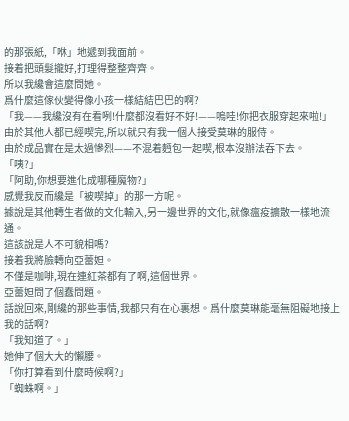的那張紙,「咻」地遞到我面前。
接着把頭髮攏好,打理得整整齊齊。
所以我纔會這麼問她。
爲什麼這傢伙變得像小孩一樣結結巴巴的啊?
「我——我纔沒有在看咧!什麼都沒看好不好!——嗚哇!你把衣服穿起來啦!」
由於其他人都已經喫完,所以就只有我一個人接受莫琳的服侍。
由於成品實在是太過慘烈——不混着麪包一起喫,根本沒辦法吞下去。
「咦?」
「阿助,你想要進化成哪種魔物?」
感覺我反而纔是「被喫掉」的那一方呢。
據說是其他轉生者做的文化輸入,另一邊世界的文化,就像瘟疫擴散一樣地流通。
這該說是人不可貌相嗎?
接着我將臉轉向亞蕾妲。
不僅是咖啡,現在連紅茶都有了啊,這個世界。
亞蕾妲問了個蠢問題。
話說回來,剛纔的那些事情,我都只有在心裏想。爲什麼莫琳能毫無阻礙地接上我的話啊?
「我知道了。」
她伸了個大大的懶腰。
「你打算看到什麼時候啊?」
「蜘蛛啊。」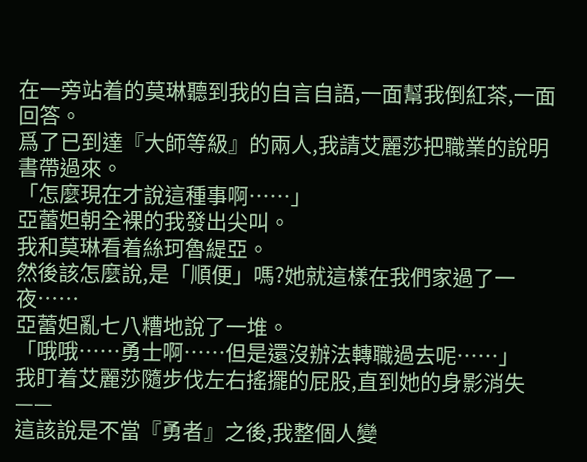在一旁站着的莫琳聽到我的自言自語,一面幫我倒紅茶,一面回答。
爲了已到達『大師等級』的兩人,我請艾麗莎把職業的說明書帶過來。
「怎麼現在才說這種事啊……」
亞蕾妲朝全裸的我發出尖叫。
我和莫琳看着絲珂魯緹亞。
然後該怎麼說,是「順便」嗎?她就這樣在我們家過了一夜……
亞蕾妲亂七八糟地說了一堆。
「哦哦……勇士啊……但是還沒辦法轉職過去呢……」
我盯着艾麗莎隨步伐左右搖擺的屁股,直到她的身影消失——
這該說是不當『勇者』之後,我整個人變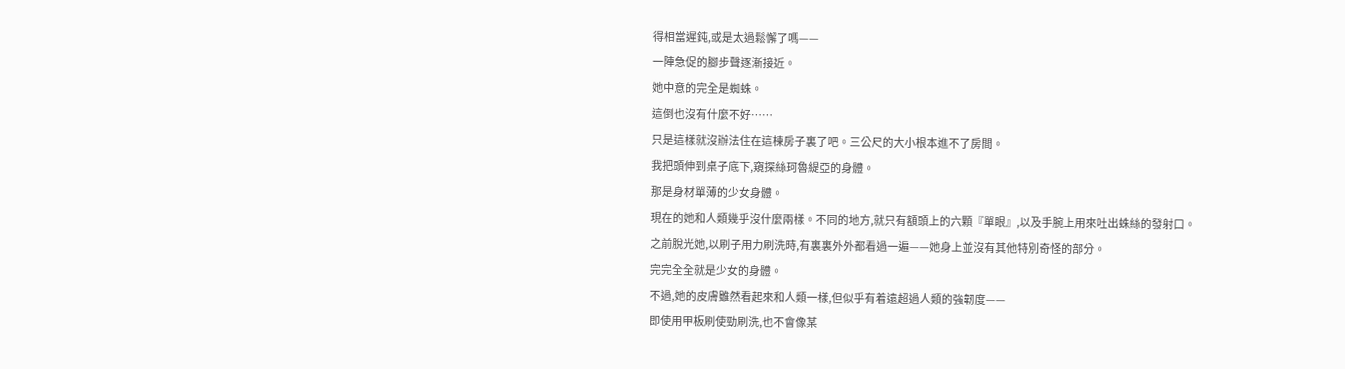得相當遲鈍,或是太過鬆懈了嗎——
一陣急促的腳步聲逐漸接近。
她中意的完全是蜘蛛。
這倒也沒有什麼不好……
只是這樣就沒辦法住在這棟房子裏了吧。三公尺的大小根本進不了房間。
我把頭伸到桌子底下,窺探絲珂魯緹亞的身體。
那是身材單薄的少女身體。
現在的她和人類幾乎沒什麼兩樣。不同的地方,就只有額頭上的六顆『單眼』,以及手腕上用來吐出蛛絲的發射口。
之前脫光她,以刷子用力刷洗時,有裏裏外外都看過一遍——她身上並沒有其他特別奇怪的部分。
完完全全就是少女的身體。
不過,她的皮膚雖然看起來和人類一樣,但似乎有着遠超過人類的強韌度——
即使用甲板刷使勁刷洗,也不會像某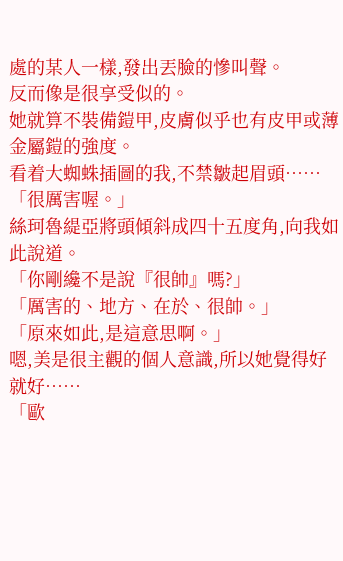處的某人一樣,發出丟臉的慘叫聲。
反而像是很享受似的。
她就算不裝備鎧甲,皮膚似乎也有皮甲或薄金屬鎧的強度。
看着大蜘蛛插圖的我,不禁皺起眉頭……
「很厲害喔。」
絲珂魯緹亞將頭傾斜成四十五度角,向我如此說道。
「你剛纔不是說『很帥』嗎?」
「厲害的、地方、在於、很帥。」
「原來如此,是這意思啊。」
嗯,美是很主觀的個人意識,所以她覺得好就好……
「歐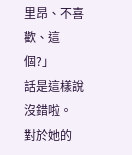里昂、不喜歡、這個?」
話是這樣說沒錯啦。
對於她的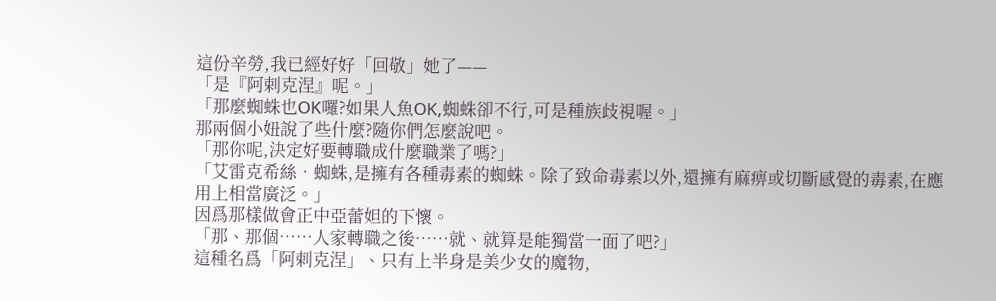這份辛勞,我已經好好「回敬」她了——
「是『阿剌克涅』呢。」
「那麼蜘蛛也OK囉?如果人魚OK,蜘蛛卻不行,可是種族歧視喔。」
那兩個小妞說了些什麼?隨你們怎麼說吧。
「那你呢,決定好要轉職成什麼職業了嗎?」
「艾雷克希絲•蜘蛛,是擁有各種毒素的蜘蛛。除了致命毒素以外,還擁有麻痹或切斷感覺的毒素,在應用上相當廣泛。」
因爲那樣做會正中亞蕾妲的下懷。
「那、那個……人家轉職之後……就、就算是能獨當一面了吧?」
這種名爲「阿剌克涅」、只有上半身是美少女的魔物,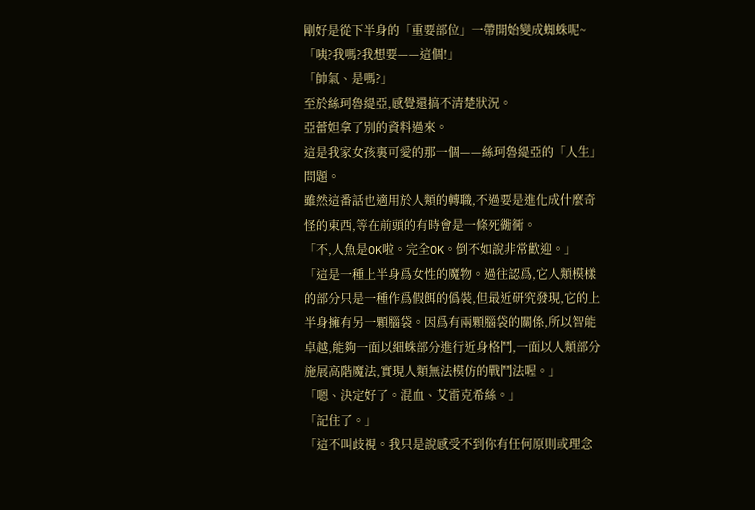剛好是從下半身的「重要部位」一帶開始變成蜘蛛呢~
「咦?我嗎?我想要——這個!」
「帥氣、是嗎?」
至於絲珂魯緹亞,感覺還搞不清楚狀況。
亞蕾妲拿了別的資料過來。
這是我家女孩裏可愛的那一個——絲珂魯緹亞的「人生」問題。
雖然這番話也適用於人類的轉職,不過要是進化成什麼奇怪的東西,等在前頭的有時會是一條死衚衕。
「不,人魚是OK啦。完全OK。倒不如說非常歡迎。」
「這是一種上半身爲女性的魔物。過往認爲,它人類模樣的部分只是一種作爲假餌的僞裝,但最近研究發現,它的上半身擁有另一顆腦袋。因爲有兩顆腦袋的關係,所以智能卓越,能夠一面以細蛛部分進行近身格鬥,一面以人類部分施展高階魔法,實現人類無法模仿的戰鬥法喔。」
「嗯、決定好了。混血、艾雷克希絲。」
「記住了。」
「這不叫歧視。我只是說感受不到你有任何原則或理念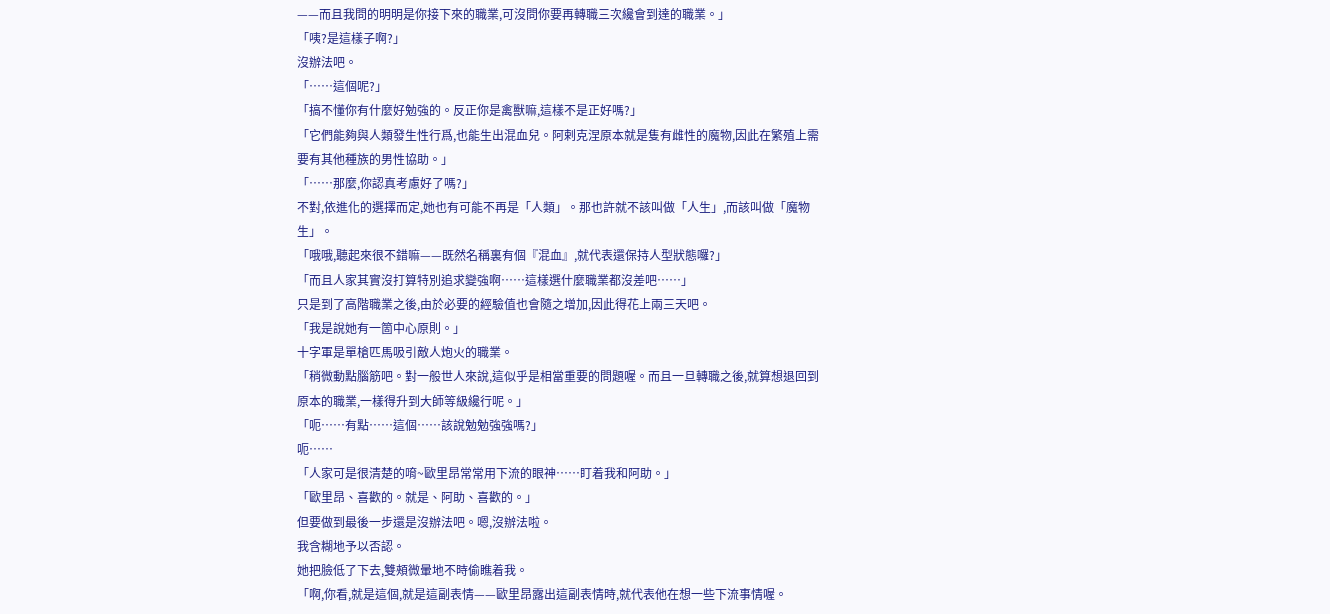——而且我問的明明是你接下來的職業,可沒問你要再轉職三次纔會到達的職業。」
「咦?是這樣子啊?」
沒辦法吧。
「……這個呢?」
「搞不懂你有什麼好勉強的。反正你是禽獸嘛,這樣不是正好嗎?」
「它們能夠與人類發生性行爲,也能生出混血兒。阿剌克涅原本就是隻有雌性的魔物,因此在繁殖上需要有其他種族的男性協助。」
「……那麼,你認真考慮好了嗎?」
不對,依進化的選擇而定,她也有可能不再是「人類」。那也許就不該叫做「人生」,而該叫做「魔物生」。
「哦哦,聽起來很不錯嘛——既然名稱裏有個『混血』,就代表還保持人型狀態囉?」
「而且人家其實沒打算特別追求變強啊……這樣選什麼職業都沒差吧……」
只是到了高階職業之後,由於必要的經驗值也會隨之增加,因此得花上兩三天吧。
「我是說她有一箇中心原則。」
十字軍是單槍匹馬吸引敵人炮火的職業。
「稍微動點腦筋吧。對一般世人來說,這似乎是相當重要的問題喔。而且一旦轉職之後,就算想退回到原本的職業,一樣得升到大師等級纔行呢。」
「呃……有點……這個……該說勉勉強強嗎?」
呃……
「人家可是很清楚的唷~歐里昂常常用下流的眼神……盯着我和阿助。」
「歐里昂、喜歡的。就是、阿助、喜歡的。」
但要做到最後一步還是沒辦法吧。嗯,沒辦法啦。
我含糊地予以否認。
她把臉低了下去,雙頰微暈地不時偷瞧着我。
「啊,你看,就是這個,就是這副表情——歐里昂露出這副表情時,就代表他在想一些下流事情喔。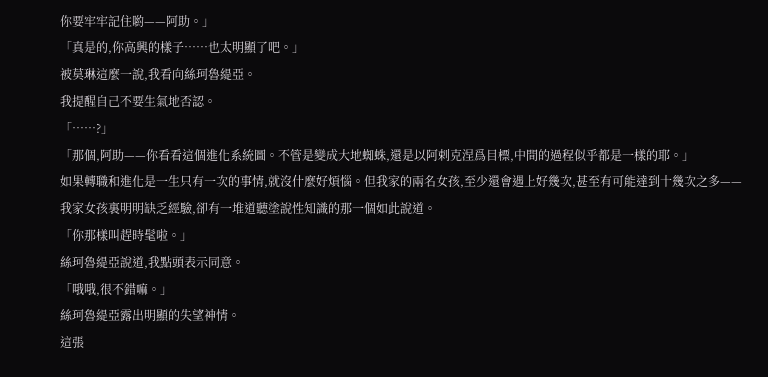你要牢牢記住喲——阿助。」
「真是的,你高興的樣子……也太明顯了吧。」
被莫琳這麼一說,我看向絲珂魯緹亞。
我提醒自己不要生氣地否認。
「……?」
「那個,阿助——你看看這個進化系統圖。不管是變成大地蜘蛛,還是以阿剌克涅爲目標,中間的過程似乎都是一樣的耶。」
如果轉職和進化是一生只有一次的事情,就沒什麼好煩惱。但我家的兩名女孩,至少還會遇上好幾次,甚至有可能達到十幾次之多——
我家女孩裏明明缺乏經驗,卻有一堆道聽塗說性知識的那一個如此說道。
「你那樣叫趕時髦啦。」
絲珂魯緹亞說道,我點頭表示同意。
「哦哦,很不錯嘛。」
絲珂魯緹亞露出明顯的失望神情。
這張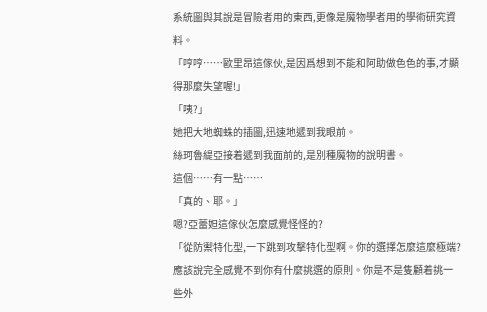系統圖與其說是冒險者用的東西,更像是魔物學者用的學術研究資料。
「哼哼……歐里昂這傢伙,是因爲想到不能和阿助做色色的事,才顯得那麼失望喔!」
「咦?」
她把大地蜘蛛的插圖,迅速地遞到我眼前。
絲珂魯緹亞接着遞到我面前的,是別種魔物的說明書。
這個……有一點……
「真的、耶。」
嗯?亞蕾妲這傢伙怎麼感覺怪怪的?
「從防禦特化型,一下跳到攻擊特化型啊。你的選擇怎麼這麼極端?應該說完全感覺不到你有什麼挑選的原則。你是不是隻顧着挑一些外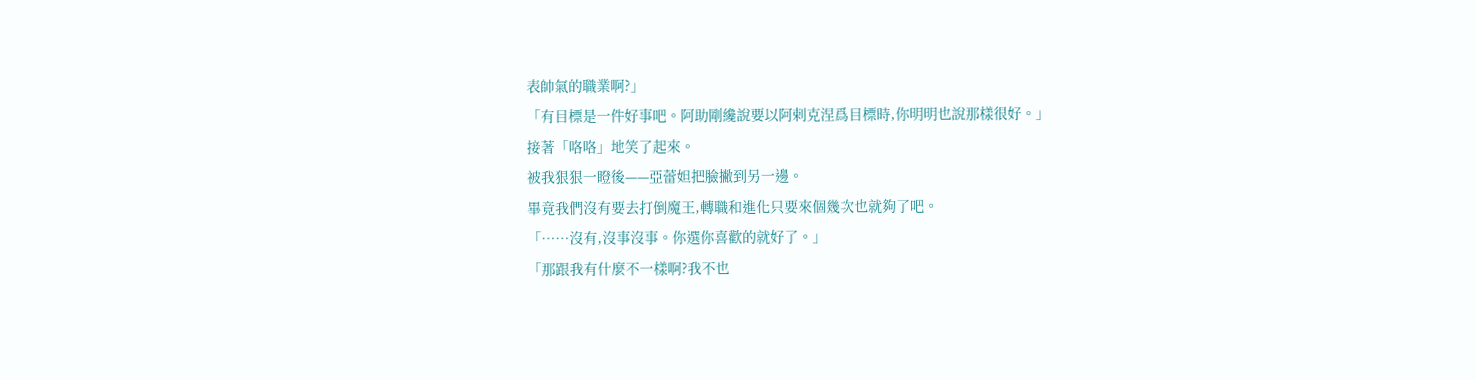表帥氣的職業啊?」
「有目標是一件好事吧。阿助剛纔說要以阿剌克涅爲目標時,你明明也說那樣很好。」
接著「咯咯」地笑了起來。
被我狠狠一瞪後——亞蕾妲把臉撇到另一邊。
畢竟我們沒有要去打倒魔王,轉職和進化只要來個幾次也就夠了吧。
「……沒有,沒事沒事。你選你喜歡的就好了。」
「那跟我有什麼不一樣啊?我不也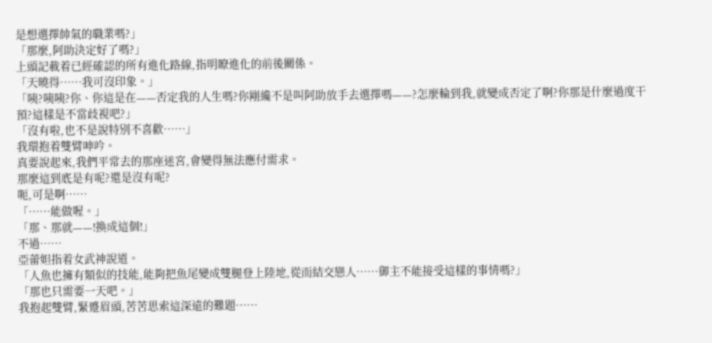是想選擇帥氣的職業嗎?」
「那麼,阿助決定好了嗎?」
上頭記載着已經確認的所有進化路線,指明瞭進化的前後關係。
「天曉得……我可沒印象。」
「咦?咦咦?你、你這是在——否定我的人生嗎?你剛纔不是叫阿助放手去選擇嗎——?怎麼輪到我,就變成否定了啊?你那是什麼過度干預?這樣是不當歧視吧?」
「沒有啦,也不是說特別不喜歡……」
我環抱着雙臂呻吟。
真要說起來,我們平常去的那座迷宮,會變得無法應付需求。
那麼這到底是有呢?還是沒有呢?
呃,可是啊……
「……能做喔。」
「那、那就——!換成這個!」
不過……
亞蕾妲指着女武神說道。
「人魚也擁有類似的技能,能夠把魚尾變成雙腿登上陸地,從而結交戀人……御主不能接受這樣的事情嗎?」
「那也只需要一天吧。」
我抱起雙臂,緊蹙眉頭,苦苦思索這深遠的難題……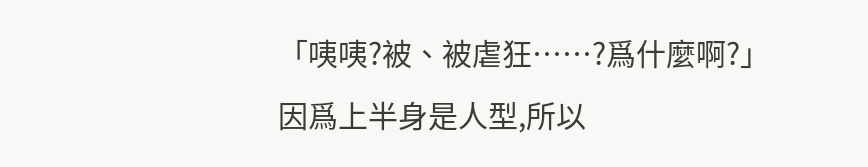「咦咦?被、被虐狂……?爲什麼啊?」
因爲上半身是人型,所以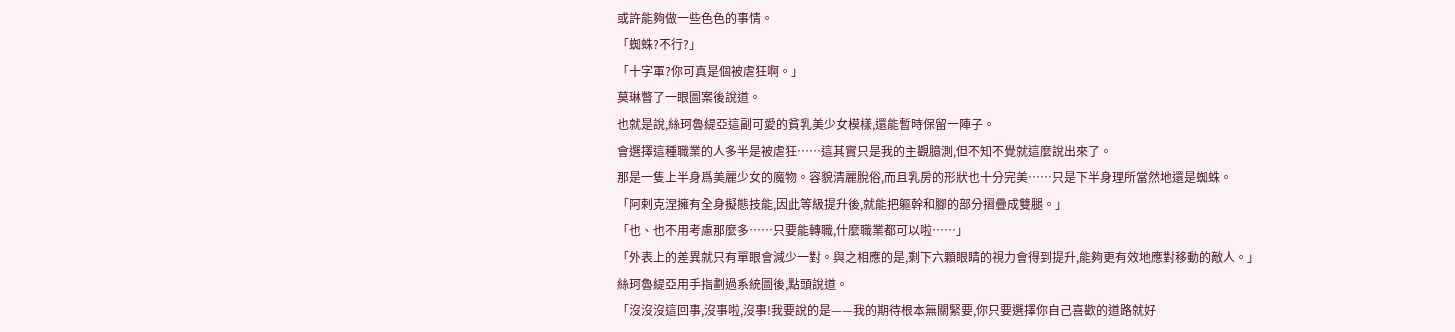或許能夠做一些色色的事情。
「蜘蛛?不行?」
「十字軍?你可真是個被虐狂啊。」
莫琳瞥了一眼圖案後說道。
也就是說,絲珂魯緹亞這副可愛的貧乳美少女模樣,還能暫時保留一陣子。
會選擇這種職業的人多半是被虐狂……這其實只是我的主觀臆測,但不知不覺就這麼說出來了。
那是一隻上半身爲美麗少女的魔物。容貌清麗脫俗,而且乳房的形狀也十分完美……只是下半身理所當然地還是蜘蛛。
「阿剌克涅擁有全身擬態技能,因此等級提升後,就能把軀幹和腳的部分摺疊成雙腿。」
「也、也不用考慮那麼多……只要能轉職,什麼職業都可以啦……」
「外表上的差異就只有單眼會減少一對。與之相應的是,剩下六顆眼睛的視力會得到提升,能夠更有效地應對移動的敵人。」
絲珂魯緹亞用手指劃過系統圖後,點頭說道。
「沒沒沒這回事,沒事啦,沒事!我要說的是——我的期待根本無關緊要,你只要選擇你自己喜歡的道路就好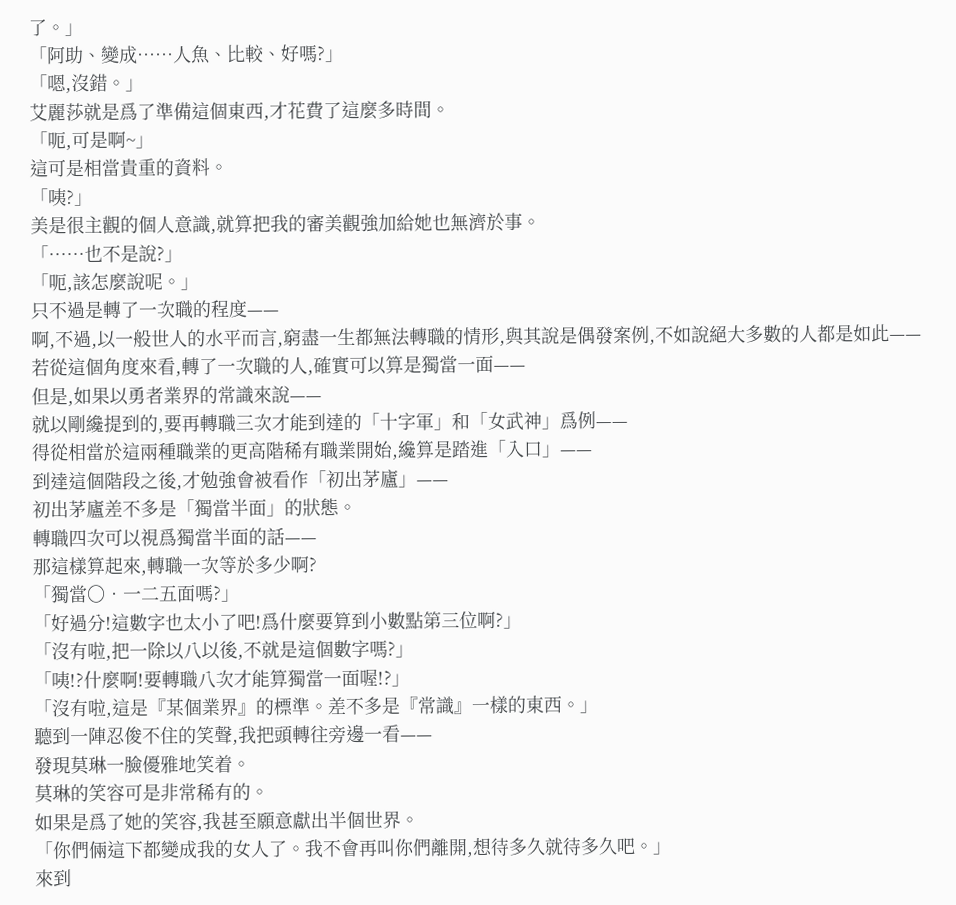了。」
「阿助、變成……人魚、比較、好嗎?」
「嗯,沒錯。」
艾麗莎就是爲了準備這個東西,才花費了這麼多時間。
「呃,可是啊~」
這可是相當貴重的資料。
「咦?」
美是很主觀的個人意識,就算把我的審美觀強加給她也無濟於事。
「……也不是說?」
「呃,該怎麼說呢。」
只不過是轉了一次職的程度——
啊,不過,以一般世人的水平而言,窮盡一生都無法轉職的情形,與其說是偶發案例,不如說絕大多數的人都是如此——
若從這個角度來看,轉了一次職的人,確實可以算是獨當一面——
但是,如果以勇者業界的常識來說——
就以剛纔提到的,要再轉職三次才能到達的「十字軍」和「女武神」爲例——
得從相當於這兩種職業的更高階稀有職業開始,纔算是踏進「入口」——
到達這個階段之後,才勉強會被看作「初出茅廬」——
初出茅廬差不多是「獨當半面」的狀態。
轉職四次可以視爲獨當半面的話——
那這樣算起來,轉職一次等於多少啊?
「獨當〇•一二五面嗎?」
「好過分!這數字也太小了吧!爲什麼要算到小數點第三位啊?」
「沒有啦,把一除以八以後,不就是這個數字嗎?」
「咦!?什麼啊!要轉職八次才能算獨當一面喔!?」
「沒有啦,這是『某個業界』的標準。差不多是『常識』一樣的東西。」
聽到一陣忍俊不住的笑聲,我把頭轉往旁邊一看——
發現莫琳一臉優雅地笑着。
莫琳的笑容可是非常稀有的。
如果是爲了她的笑容,我甚至願意獻出半個世界。
「你們倆這下都變成我的女人了。我不會再叫你們離開,想待多久就待多久吧。」
來到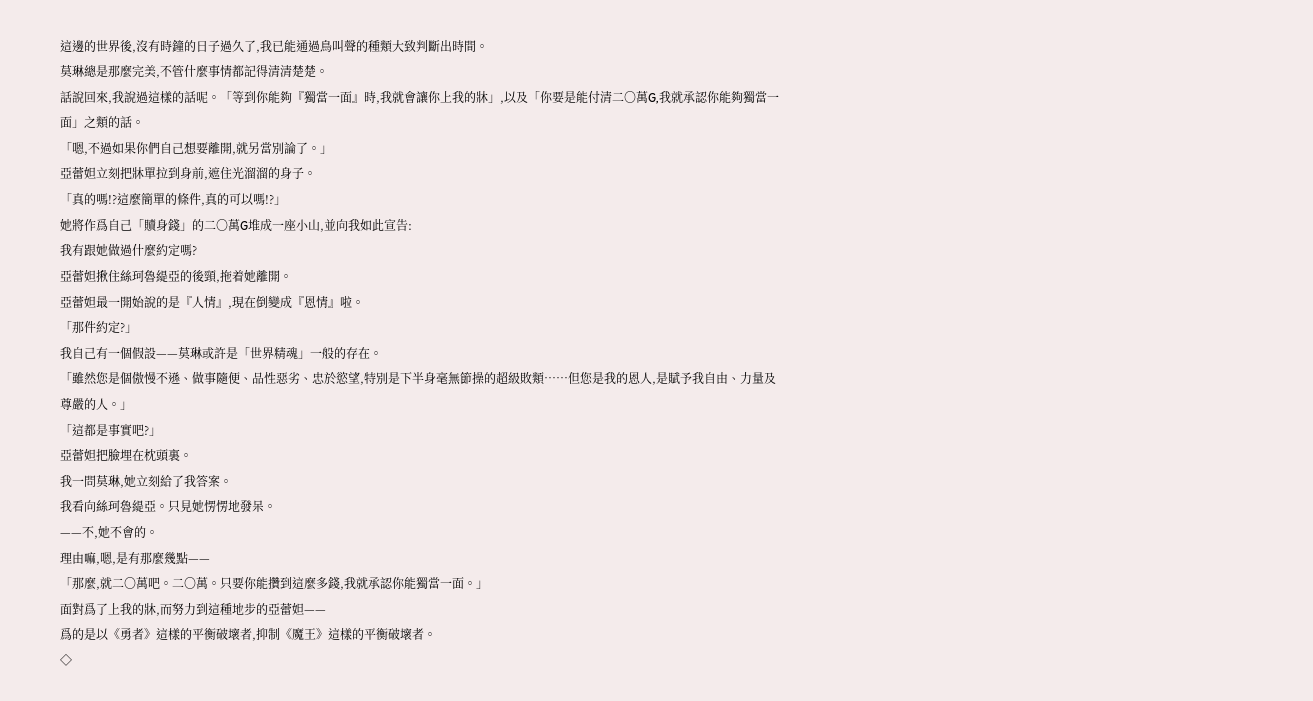這邊的世界後,沒有時鐘的日子過久了,我已能通過鳥叫聲的種類大致判斷出時間。
莫琳總是那麼完美,不管什麼事情都記得清清楚楚。
話說回來,我說過這樣的話呢。「等到你能夠『獨當一面』時,我就會讓你上我的牀」,以及「你要是能付清二〇萬G,我就承認你能夠獨當一面」之類的話。
「嗯,不過如果你們自己想要離開,就另當別論了。」
亞蕾妲立刻把牀單拉到身前,遮住光溜溜的身子。
「真的嗎!?這麼簡單的條件,真的可以嗎!?」
她將作爲自己「贖身錢」的二〇萬G堆成一座小山,並向我如此宣告:
我有跟她做過什麼約定嗎?
亞蕾妲揪住絲珂魯緹亞的後頸,拖着她離開。
亞蕾妲最一開始說的是『人情』,現在倒變成『恩情』啦。
「那件約定?」
我自己有一個假設——莫琳或許是「世界精魂」一般的存在。
「雖然您是個傲慢不遜、做事隨便、品性惡劣、忠於慾望,特別是下半身毫無節操的超級敗類……但您是我的恩人,是賦予我自由、力量及尊嚴的人。」
「這都是事實吧?」
亞蕾妲把臉埋在枕頭裏。
我一問莫琳,她立刻給了我答案。
我看向絲珂魯緹亞。只見她愣愣地發呆。
——不,她不會的。
理由嘛,嗯,是有那麼幾點——
「那麼,就二〇萬吧。二〇萬。只要你能攢到這麼多錢,我就承認你能獨當一面。」
面對爲了上我的牀,而努力到這種地步的亞蕾妲——
爲的是以《勇者》這樣的平衡破壞者,抑制《魔王》這樣的平衡破壞者。
◇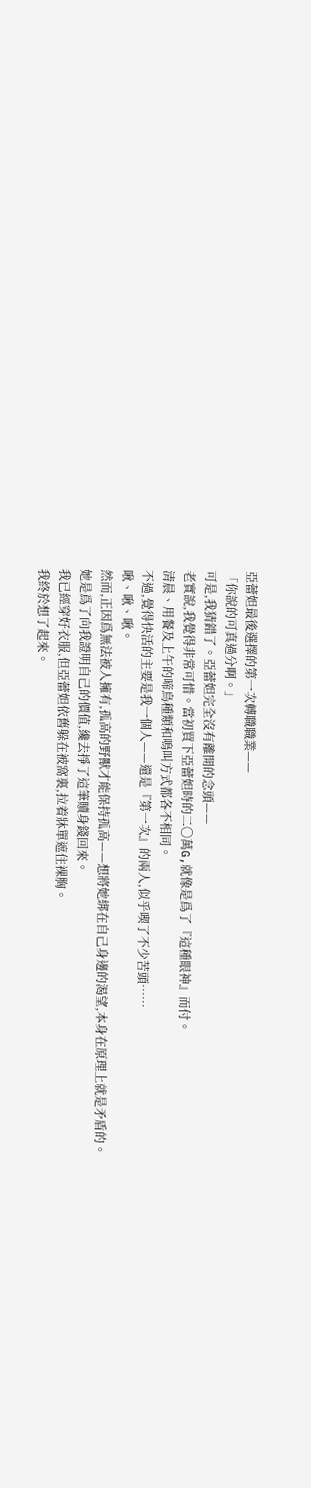亞蕾妲最後選擇的第一次轉職職業——
「你說的可真過分啊。」
可是,我猜錯了。亞蕾妲完全沒有離開的念頭——
老實說,我覺得非常可惜。當初買下亞蕾妲時的二〇萬G,就像是爲了『這種眼神』而付。
清晨、用餐及上午的啼鳥種類和鳴叫方式都各不相同。
不過,覺得快活的主要是我一個人——還是『第一次』的兩人,似乎喫了不少苦頭……
啾、啾、啾。
然而,正因爲無法被人擁有,孤高的野獸才能保持孤高——想將她綁在自己身邊的渴望,本身在原理上就是矛盾的。
她是爲了向我證明自己的價值,纔去掙了這筆贖身錢回來。
我已經穿好衣服,但亞蕾妲依舊躲在被窩裏,拉着牀單遮住裸胸。
我終於想了起來。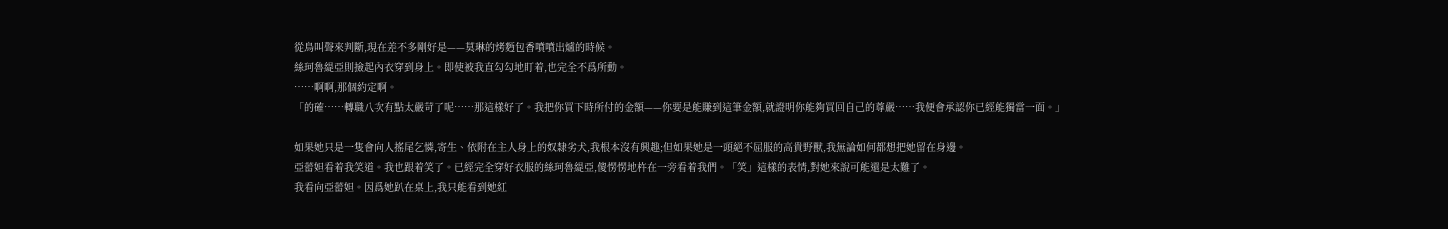從鳥叫聲來判斷,現在差不多剛好是——莫琳的烤麪包香噴噴出爐的時候。
絲珂魯緹亞則撿起內衣穿到身上。即使被我直勾勾地盯着,也完全不爲所動。
……啊啊,那個約定啊。
「的確……轉職八次有點太嚴苛了呢……那這樣好了。我把你買下時所付的金額——你要是能賺到這筆金額,就證明你能夠買回自己的尊嚴……我便會承認你已經能獨當一面。」

如果她只是一隻會向人搖尾乞憐,寄生、依附在主人身上的奴隸劣犬,我根本沒有興趣;但如果她是一頭絕不屈服的高貴野獸,我無論如何都想把她留在身邊。
亞蕾妲看着我笑道。我也跟着笑了。已經完全穿好衣服的絲珂魯緹亞,傻愣愣地杵在一旁看着我們。「笑」這樣的表情,對她來說可能還是太難了。
我看向亞蕾妲。因爲她趴在桌上,我只能看到她紅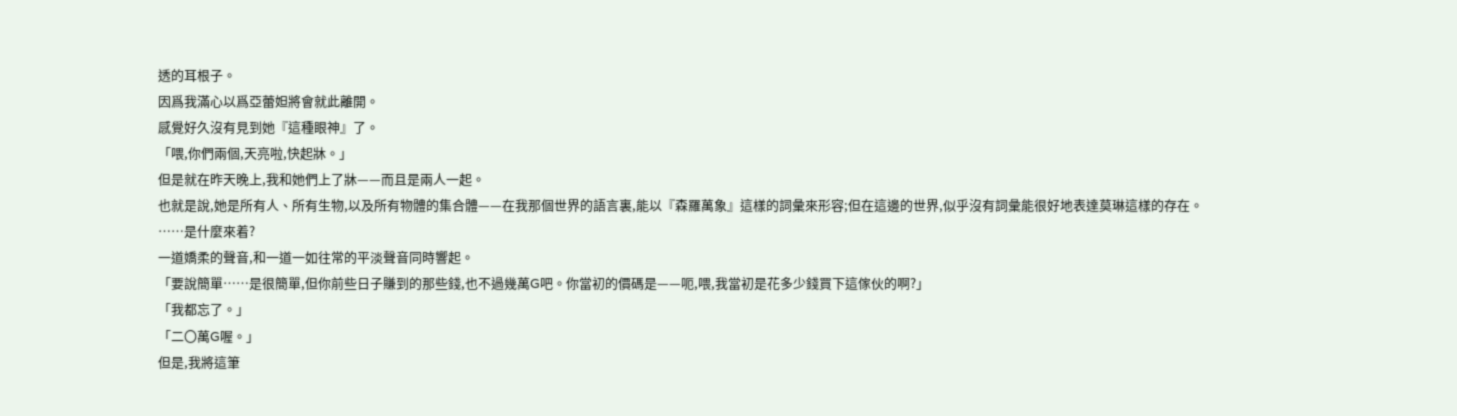透的耳根子。
因爲我滿心以爲亞蕾妲將會就此離開。
感覺好久沒有見到她『這種眼神』了。
「喂,你們兩個,天亮啦,快起牀。」
但是就在昨天晚上,我和她們上了牀——而且是兩人一起。
也就是說,她是所有人、所有生物,以及所有物體的集合體——在我那個世界的語言裏,能以『森羅萬象』這樣的詞彙來形容;但在這邊的世界,似乎沒有詞彙能很好地表達莫琳這樣的存在。
……是什麼來着?
一道嬌柔的聲音,和一道一如往常的平淡聲音同時響起。
「要說簡單……是很簡單,但你前些日子賺到的那些錢,也不過幾萬G吧。你當初的價碼是——呃,喂,我當初是花多少錢買下這傢伙的啊?」
「我都忘了。」
「二〇萬G喔。」
但是,我將這筆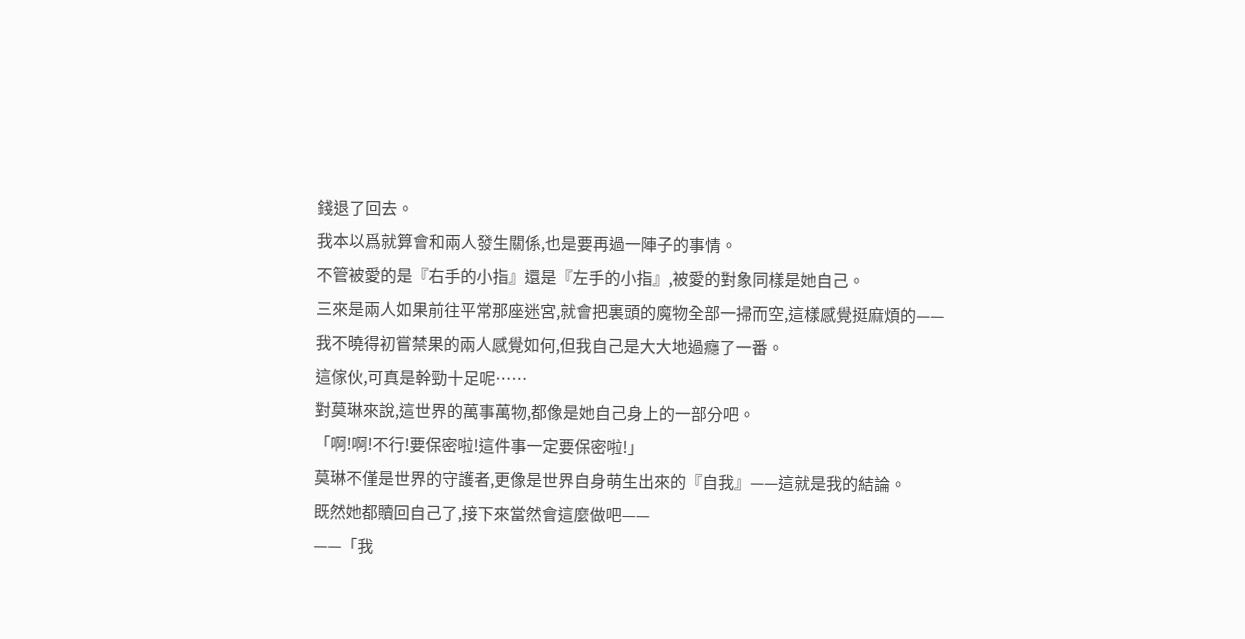錢退了回去。
我本以爲就算會和兩人發生關係,也是要再過一陣子的事情。
不管被愛的是『右手的小指』還是『左手的小指』,被愛的對象同樣是她自己。
三來是兩人如果前往平常那座迷宮,就會把裏頭的魔物全部一掃而空,這樣感覺挺麻煩的——
我不曉得初嘗禁果的兩人感覺如何,但我自己是大大地過癮了一番。
這傢伙,可真是幹勁十足呢……
對莫琳來說,這世界的萬事萬物,都像是她自己身上的一部分吧。
「啊!啊!不行!要保密啦!這件事一定要保密啦!」
莫琳不僅是世界的守護者,更像是世界自身萌生出來的『自我』——這就是我的結論。
既然她都贖回自己了,接下來當然會這麼做吧——
——「我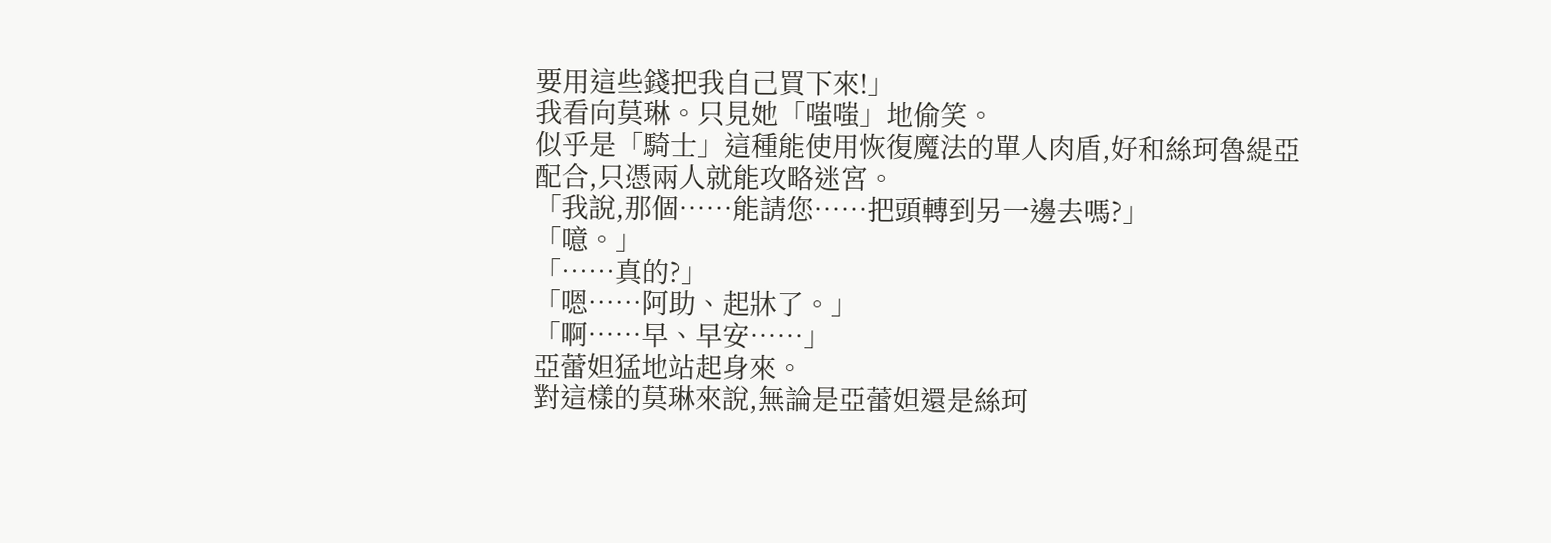要用這些錢把我自己買下來!」
我看向莫琳。只見她「嗤嗤」地偷笑。
似乎是「騎士」這種能使用恢復魔法的單人肉盾,好和絲珂魯緹亞配合,只憑兩人就能攻略迷宮。
「我說,那個……能請您……把頭轉到另一邊去嗎?」
「噫。」
「……真的?」
「嗯……阿助、起牀了。」
「啊……早、早安……」
亞蕾妲猛地站起身來。
對這樣的莫琳來說,無論是亞蕾妲還是絲珂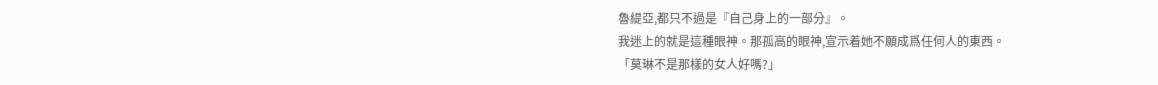魯緹亞,都只不過是『自己身上的一部分』。
我迷上的就是這種眼神。那孤高的眼神,宣示着她不願成爲任何人的東西。
「莫琳不是那樣的女人好嗎?」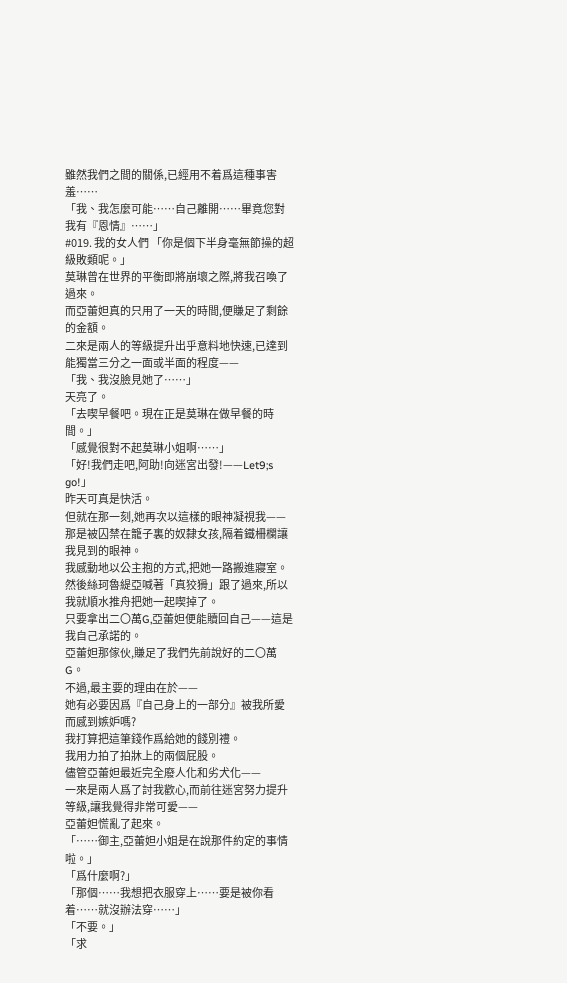雖然我們之間的關係,已經用不着爲這種事害羞……
「我、我怎麼可能……自己離開……畢竟您對我有『恩情』……」
#019. 我的女人們 「你是個下半身毫無節操的超級敗類呢。」
莫琳曾在世界的平衡即將崩壞之際,將我召喚了過來。
而亞蕾妲真的只用了一天的時間,便賺足了剩餘的金額。
二來是兩人的等級提升出乎意料地快速,已達到能獨當三分之一面或半面的程度——
「我、我沒臉見她了……」
天亮了。
「去喫早餐吧。現在正是莫琳在做早餐的時間。」
「感覺很對不起莫琳小姐啊……」
「好!我們走吧,阿助!向迷宮出發!——Let9;s go!」
昨天可真是快活。
但就在那一刻,她再次以這樣的眼神凝視我——那是被囚禁在籠子裏的奴隸女孩,隔着鐵柵欄讓我見到的眼神。
我感動地以公主抱的方式,把她一路搬進寢室。然後絲珂魯緹亞喊著「真狡猾」跟了過來,所以我就順水推舟把她一起喫掉了。
只要拿出二〇萬G,亞蕾妲便能贖回自己——這是我自己承諾的。
亞蕾妲那傢伙,賺足了我們先前說好的二〇萬G。
不過,最主要的理由在於——
她有必要因爲『自己身上的一部分』被我所愛而感到嫉妒嗎?
我打算把這筆錢作爲給她的餞別禮。
我用力拍了拍牀上的兩個屁股。
儘管亞蕾妲最近完全廢人化和劣犬化——
一來是兩人爲了討我歡心,而前往迷宮努力提升等級,讓我覺得非常可愛——
亞蕾妲慌亂了起來。
「……御主,亞蕾妲小姐是在說那件約定的事情啦。」
「爲什麼啊?」
「那個……我想把衣服穿上……要是被你看着……就沒辦法穿……」
「不要。」
「求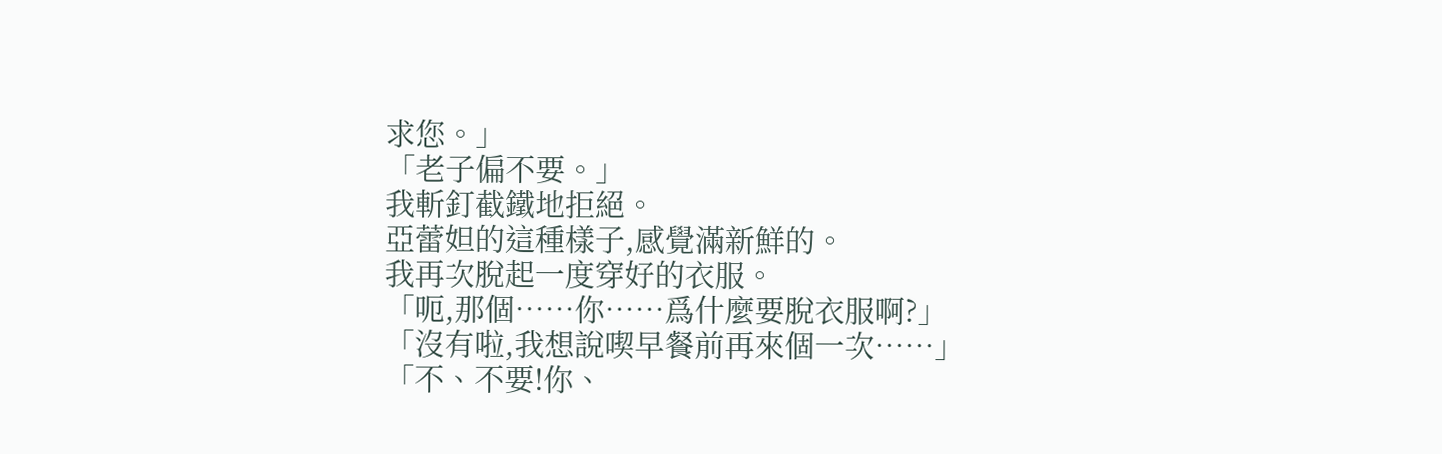求您。」
「老子偏不要。」
我斬釘截鐵地拒絕。
亞蕾妲的這種樣子,感覺滿新鮮的。
我再次脫起一度穿好的衣服。
「呃,那個……你……爲什麼要脫衣服啊?」
「沒有啦,我想說喫早餐前再來個一次……」
「不、不要!你、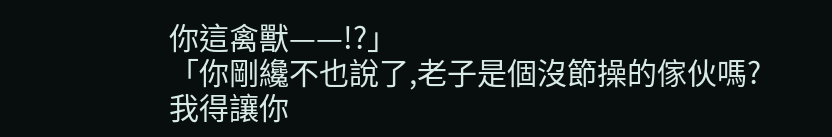你這禽獸——!?」
「你剛纔不也說了,老子是個沒節操的傢伙嗎?我得讓你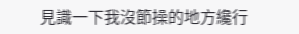見識一下我沒節操的地方纔行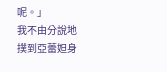呢。」
我不由分說地撲到亞蕾妲身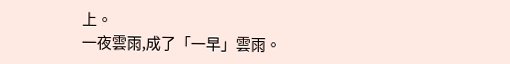上。
一夜雲雨,成了「一早」雲雨。